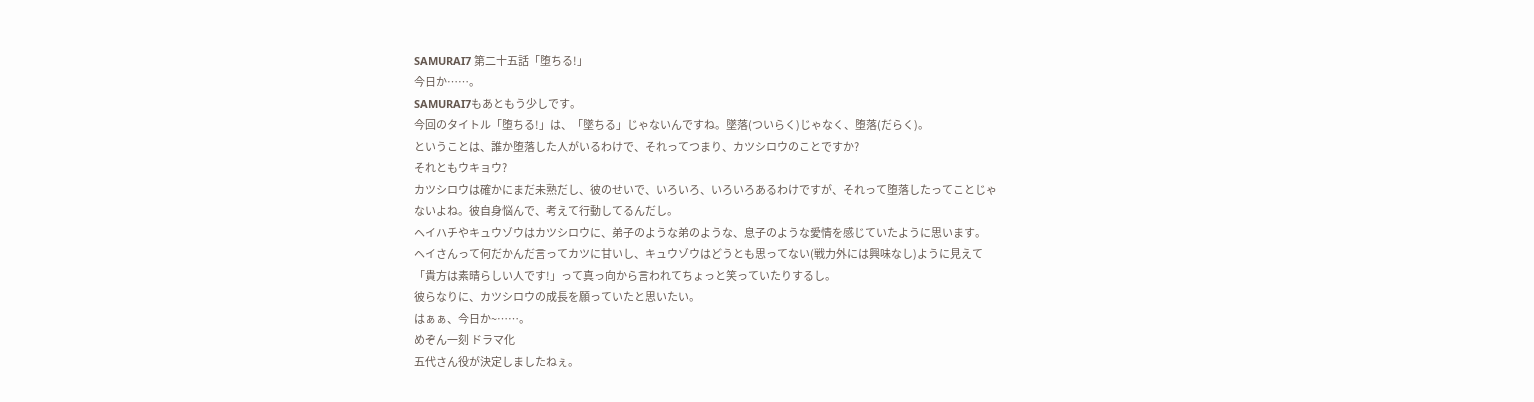SAMURAI7 第二十五話「堕ちる!」
今日か……。
SAMURAI7もあともう少しです。
今回のタイトル「堕ちる!」は、「墜ちる」じゃないんですね。墜落(ついらく)じゃなく、堕落(だらく)。
ということは、誰か堕落した人がいるわけで、それってつまり、カツシロウのことですか?
それともウキョウ?
カツシロウは確かにまだ未熟だし、彼のせいで、いろいろ、いろいろあるわけですが、それって堕落したってことじゃ
ないよね。彼自身悩んで、考えて行動してるんだし。
ヘイハチやキュウゾウはカツシロウに、弟子のような弟のような、息子のような愛情を感じていたように思います。
ヘイさんって何だかんだ言ってカツに甘いし、キュウゾウはどうとも思ってない(戦力外には興味なし)ように見えて
「貴方は素晴らしい人です!」って真っ向から言われてちょっと笑っていたりするし。
彼らなりに、カツシロウの成長を願っていたと思いたい。
はぁぁ、今日か~……。
めぞん一刻 ドラマ化
五代さん役が決定しましたねぇ。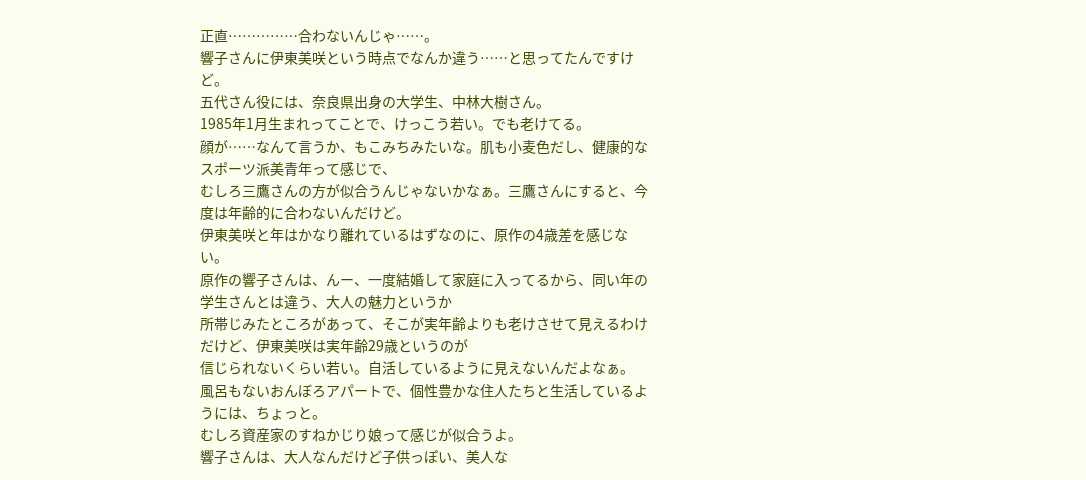正直……………合わないんじゃ……。
響子さんに伊東美咲という時点でなんか違う……と思ってたんですけど。
五代さん役には、奈良県出身の大学生、中林大樹さん。
1985年1月生まれってことで、けっこう若い。でも老けてる。
顔が……なんて言うか、もこみちみたいな。肌も小麦色だし、健康的なスポーツ派美青年って感じで、
むしろ三鷹さんの方が似合うんじゃないかなぁ。三鷹さんにすると、今度は年齢的に合わないんだけど。
伊東美咲と年はかなり離れているはずなのに、原作の4歳差を感じない。
原作の響子さんは、んー、一度結婚して家庭に入ってるから、同い年の学生さんとは違う、大人の魅力というか
所帯じみたところがあって、そこが実年齢よりも老けさせて見えるわけだけど、伊東美咲は実年齢29歳というのが
信じられないくらい若い。自活しているように見えないんだよなぁ。
風呂もないおんぼろアパートで、個性豊かな住人たちと生活しているようには、ちょっと。
むしろ資産家のすねかじり娘って感じが似合うよ。
響子さんは、大人なんだけど子供っぽい、美人な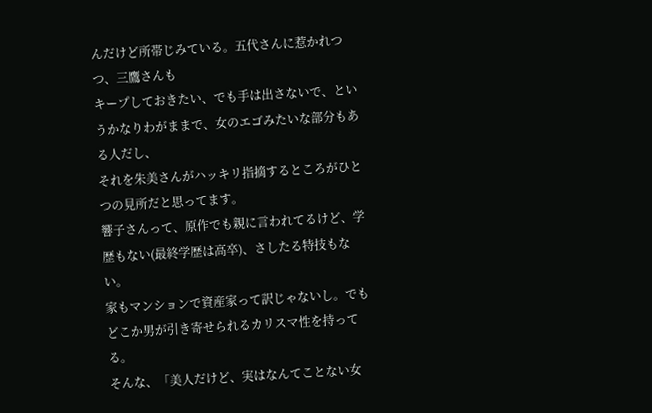んだけど所帯じみている。五代さんに惹かれつつ、三鷹さんも
キープしておきたい、でも手は出さないで、というかなりわがままで、女のエゴみたいな部分もある人だし、
それを朱美さんがハッキリ指摘するところがひとつの見所だと思ってます。
響子さんって、原作でも親に言われてるけど、学歴もない(最終学歴は高卒)、さしたる特技もない。
家もマンションで資産家って訳じゃないし。でもどこか男が引き寄せられるカリスマ性を持ってる。
そんな、「美人だけど、実はなんてことない女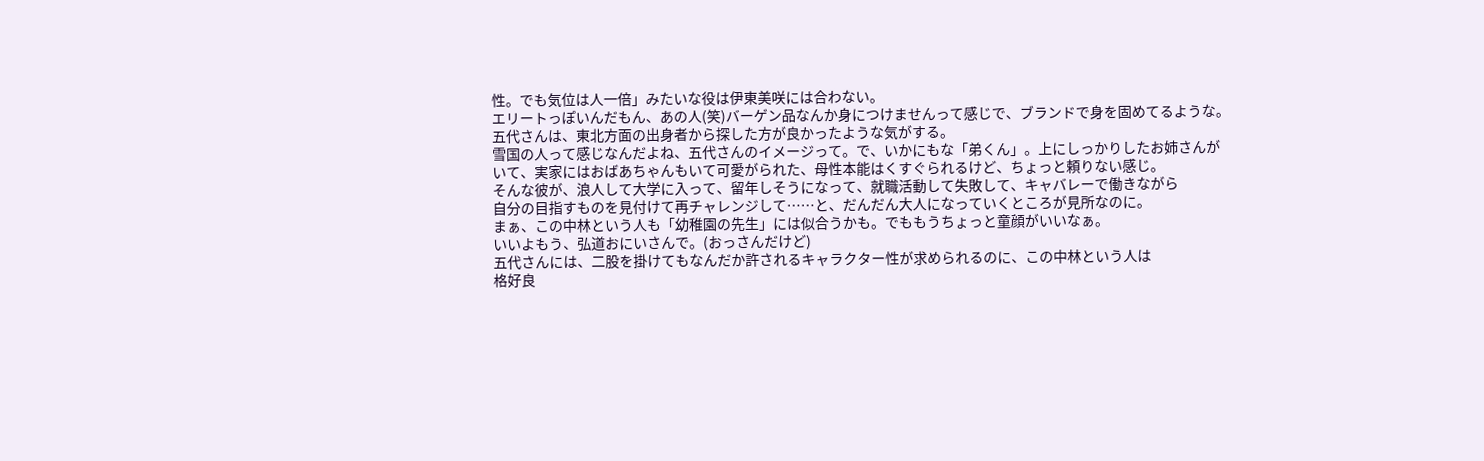性。でも気位は人一倍」みたいな役は伊東美咲には合わない。
エリートっぽいんだもん、あの人(笑)バーゲン品なんか身につけませんって感じで、ブランドで身を固めてるような。
五代さんは、東北方面の出身者から探した方が良かったような気がする。
雪国の人って感じなんだよね、五代さんのイメージって。で、いかにもな「弟くん」。上にしっかりしたお姉さんが
いて、実家にはおばあちゃんもいて可愛がられた、母性本能はくすぐられるけど、ちょっと頼りない感じ。
そんな彼が、浪人して大学に入って、留年しそうになって、就職活動して失敗して、キャバレーで働きながら
自分の目指すものを見付けて再チャレンジして……と、だんだん大人になっていくところが見所なのに。
まぁ、この中林という人も「幼稚園の先生」には似合うかも。でももうちょっと童顔がいいなぁ。
いいよもう、弘道おにいさんで。(おっさんだけど)
五代さんには、二股を掛けてもなんだか許されるキャラクター性が求められるのに、この中林という人は
格好良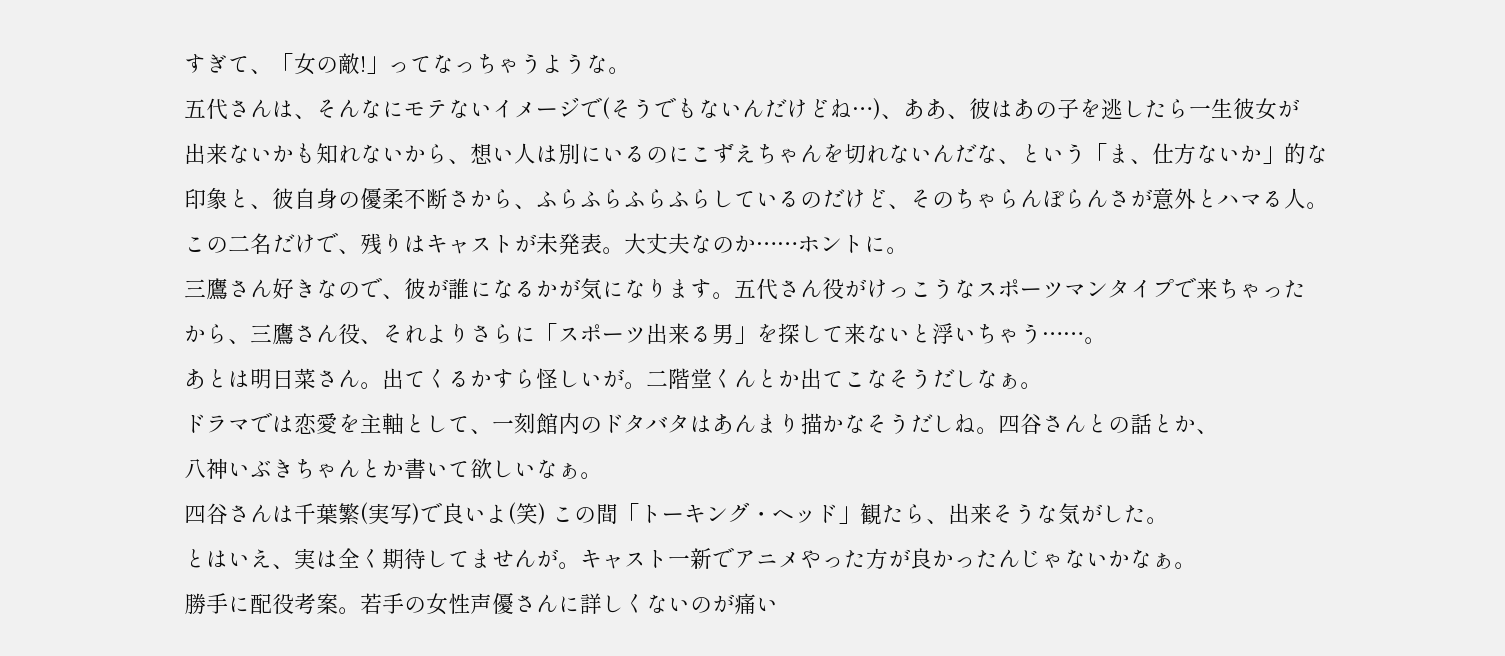すぎて、「女の敵!」ってなっちゃうような。
五代さんは、そんなにモテないイメージで(そうでもないんだけどね…)、ああ、彼はあの子を逃したら一生彼女が
出来ないかも知れないから、想い人は別にいるのにこずえちゃんを切れないんだな、という「ま、仕方ないか」的な
印象と、彼自身の優柔不断さから、ふらふらふらふらしているのだけど、そのちゃらんぽらんさが意外とハマる人。
この二名だけで、残りはキャストが未発表。大丈夫なのか……ホントに。
三鷹さん好きなので、彼が誰になるかが気になります。五代さん役がけっこうなスポーツマンタイプで来ちゃった
から、三鷹さん役、それよりさらに「スポーツ出来る男」を探して来ないと浮いちゃう……。
あとは明日菜さん。出てくるかすら怪しいが。二階堂くんとか出てこなそうだしなぁ。
ドラマでは恋愛を主軸として、一刻館内のドタバタはあんまり描かなそうだしね。四谷さんとの話とか、
八神いぶきちゃんとか書いて欲しいなぁ。
四谷さんは千葉繁(実写)で良いよ(笑) この間「トーキング・ヘッド」観たら、出来そうな気がした。
とはいえ、実は全く期待してませんが。キャスト一新でアニメやった方が良かったんじゃないかなぁ。
勝手に配役考案。若手の女性声優さんに詳しくないのが痛い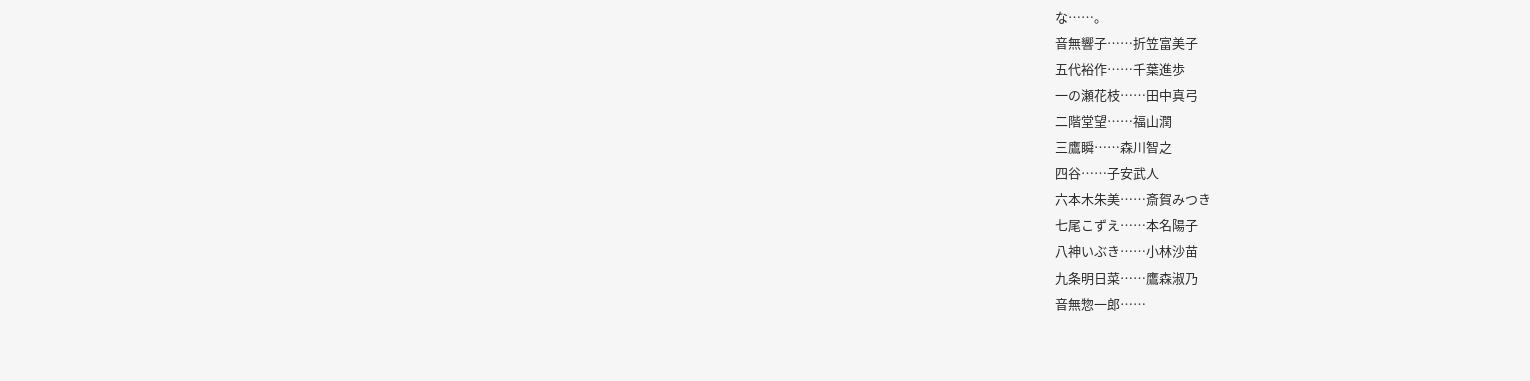な……。
音無響子……折笠富美子
五代裕作……千葉進歩
一の瀬花枝……田中真弓
二階堂望……福山潤
三鷹瞬……森川智之
四谷……子安武人
六本木朱美……斎賀みつき
七尾こずえ……本名陽子
八神いぶき……小林沙苗
九条明日菜……鷹森淑乃
音無惣一郎……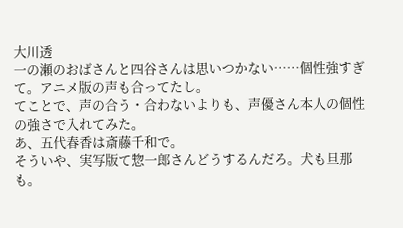大川透
一の瀬のおばさんと四谷さんは思いつかない……個性強すぎて。アニメ版の声も合ってたし。
てことで、声の合う・合わないよりも、声優さん本人の個性の強さで入れてみた。
あ、五代春香は斎藤千和で。
そういや、実写版て惣一郎さんどうするんだろ。犬も旦那も。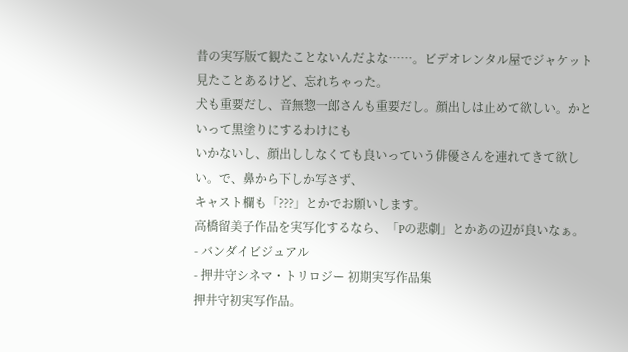昔の実写版て観たことないんだよな……。ビデオレンタル屋でジャケット見たことあるけど、忘れちゃった。
犬も重要だし、音無惣一郎さんも重要だし。顔出しは止めて欲しい。かといって黒塗りにするわけにも
いかないし、顔出ししなくても良いっていう俳優さんを連れてきて欲しい。で、鼻から下しか写さず、
キャスト欄も「???」とかでお願いします。
高橋留美子作品を実写化するなら、「Pの悲劇」とかあの辺が良いなぁ。
- バンダイビジュアル
- 押井守シネマ・トリロジー 初期実写作品集
押井守初実写作品。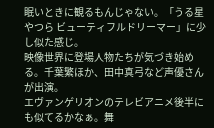眠いときに観るもんじゃない。「うる星やつら ビューティフルドリーマー」に少し似た感じ。
映像世界に登場人物たちが気づき始める。千葉繁ほか、田中真弓など声優さんが出演。
エヴァンゲリオンのテレビアニメ後半にも似てるかなぁ。舞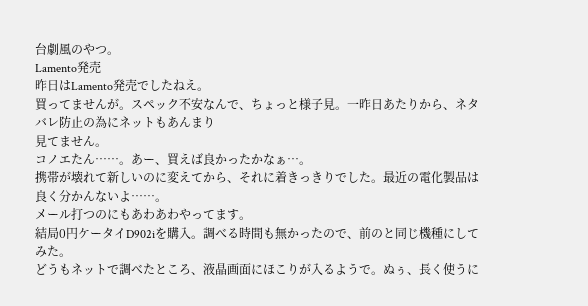台劇風のやつ。
Lamento発売
昨日はLamento発売でしたねえ。
買ってませんが。スペック不安なんで、ちょっと様子見。一昨日あたりから、ネタバレ防止の為にネットもあんまり
見てません。
コノエたん……。あー、買えば良かったかなぁ…。
携帯が壊れて新しいのに変えてから、それに着きっきりでした。最近の電化製品は良く分かんないよ……。
メール打つのにもあわあわやってます。
結局0円ケータイD902iを購入。調べる時間も無かったので、前のと同じ機種にしてみた。
どうもネットで調べたところ、液晶画面にほこりが入るようで。ぬぅ、長く使うに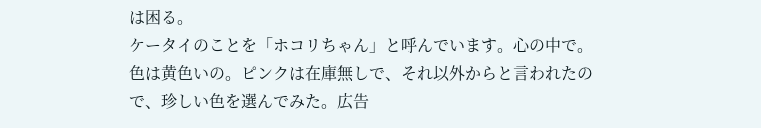は困る。
ケータイのことを「ホコリちゃん」と呼んでいます。心の中で。
色は黄色いの。ピンクは在庫無しで、それ以外からと言われたので、珍しい色を選んでみた。広告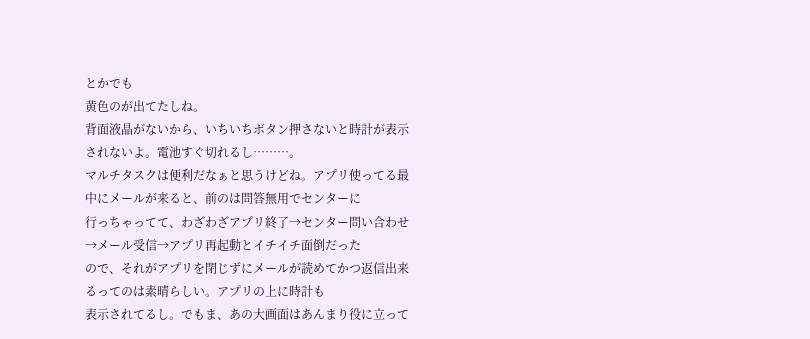とかでも
黄色のが出てたしね。
背面液晶がないから、いちいちボタン押さないと時計が表示されないよ。電池すぐ切れるし………。
マルチタスクは便利だなぁと思うけどね。アプリ使ってる最中にメールが来ると、前のは問答無用でセンターに
行っちゃってて、わざわざアプリ終了→センター問い合わせ→メール受信→アプリ再起動とイチイチ面倒だった
ので、それがアプリを閉じずにメールが読めてかつ返信出来るってのは素晴らしい。アプリの上に時計も
表示されてるし。でもま、あの大画面はあんまり役に立って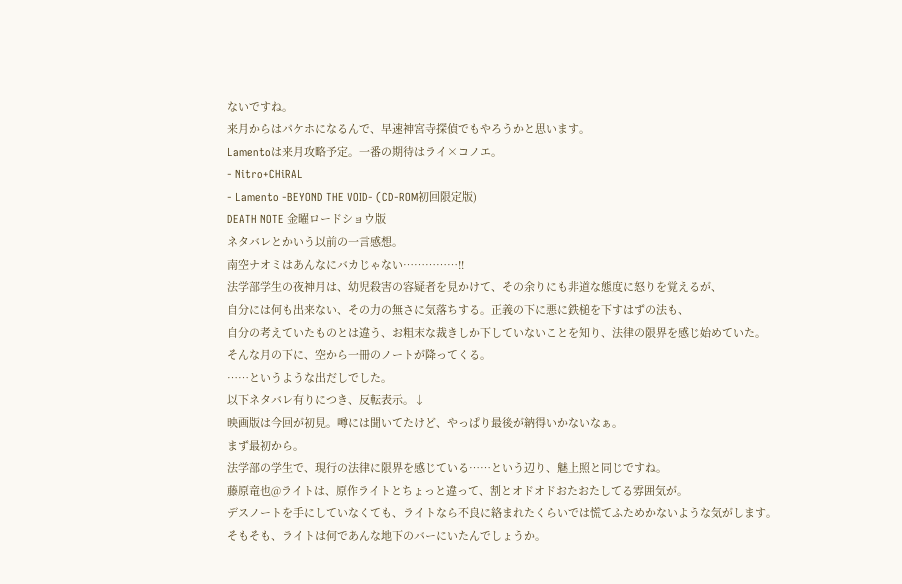ないですね。
来月からはパケホになるんで、早速神宮寺探偵でもやろうかと思います。
Lamentoは来月攻略予定。一番の期待はライ×コノエ。
- Nitro+CHiRAL
- Lamento -BEYOND THE VOID- (CD-ROM初回限定版)
DEATH NOTE 金曜ロードショウ版
ネタバレとかいう以前の一言感想。
南空ナオミはあんなにバカじゃない……………!!
法学部学生の夜神月は、幼児殺害の容疑者を見かけて、その余りにも非道な態度に怒りを覚えるが、
自分には何も出来ない、その力の無さに気落ちする。正義の下に悪に鉄槌を下すはずの法も、
自分の考えていたものとは違う、お粗末な裁きしか下していないことを知り、法律の限界を感じ始めていた。
そんな月の下に、空から一冊のノートが降ってくる。
……というような出だしでした。
以下ネタバレ有りにつき、反転表示。↓
映画版は今回が初見。噂には聞いてたけど、やっぱり最後が納得いかないなぁ。
まず最初から。
法学部の学生で、現行の法律に限界を感じている……という辺り、魅上照と同じですね。
藤原竜也@ライトは、原作ライトとちょっと違って、割とオドオドおたおたしてる雰囲気が。
デスノートを手にしていなくても、ライトなら不良に絡まれたくらいでは慌てふためかないような気がします。
そもそも、ライトは何であんな地下のバーにいたんでしょうか。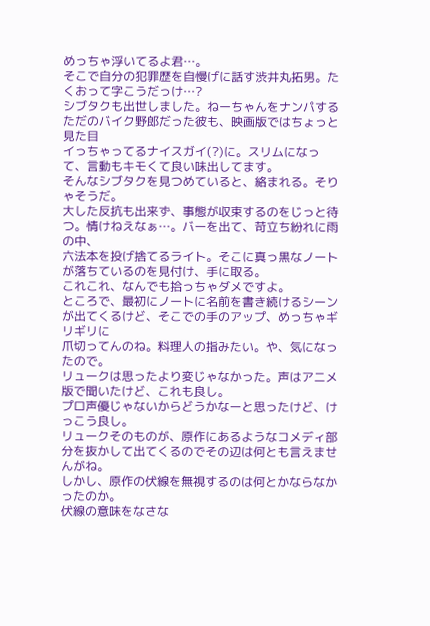めっちゃ浮いてるよ君…。
そこで自分の犯罪歴を自慢げに話す渋井丸拓男。たくおって字こうだっけ…?
シブタクも出世しました。ねーちゃんをナンパするただのバイク野郎だった彼も、映画版ではちょっと見た目
イっちゃってるナイスガイ(?)に。スリムになって、言動もキモくて良い味出してます。
そんなシブタクを見つめていると、絡まれる。そりゃそうだ。
大した反抗も出来ず、事態が収束するのをじっと待つ。情けねえなぁ…。バーを出て、苛立ち紛れに雨の中、
六法本を投げ捨てるライト。そこに真っ黒なノートが落ちているのを見付け、手に取る。
これこれ、なんでも拾っちゃダメですよ。
ところで、最初にノートに名前を書き続けるシーンが出てくるけど、そこでの手のアップ、めっちゃギリギリに
爪切ってんのね。料理人の指みたい。や、気になったので。
リュークは思ったより変じゃなかった。声はアニメ版で聞いたけど、これも良し。
プロ声優じゃないからどうかなーと思ったけど、けっこう良し。
リュークそのものが、原作にあるようなコメディ部分を抜かして出てくるのでその辺は何とも言えませんがね。
しかし、原作の伏線を無視するのは何とかならなかったのか。
伏線の意味をなさな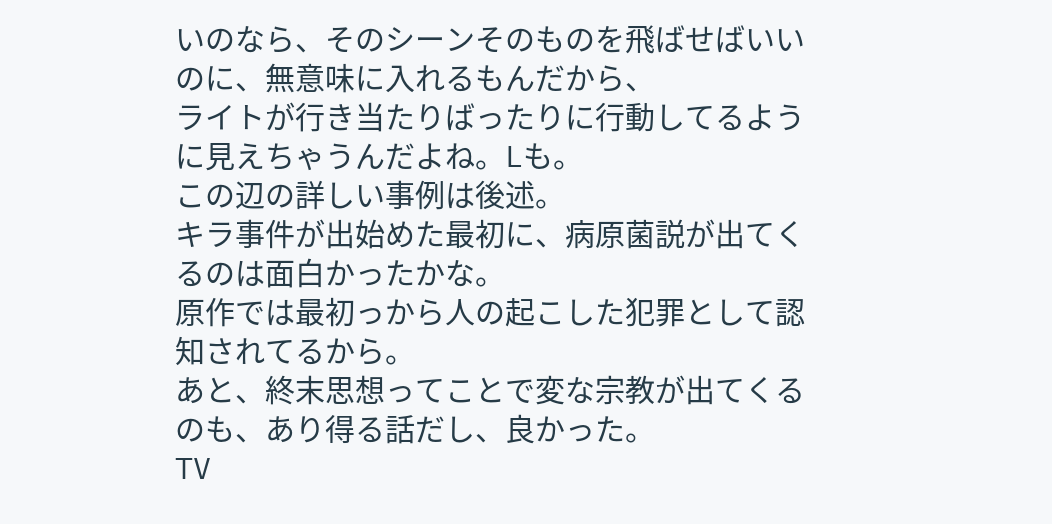いのなら、そのシーンそのものを飛ばせばいいのに、無意味に入れるもんだから、
ライトが行き当たりばったりに行動してるように見えちゃうんだよね。Lも。
この辺の詳しい事例は後述。
キラ事件が出始めた最初に、病原菌説が出てくるのは面白かったかな。
原作では最初っから人の起こした犯罪として認知されてるから。
あと、終末思想ってことで変な宗教が出てくるのも、あり得る話だし、良かった。
TV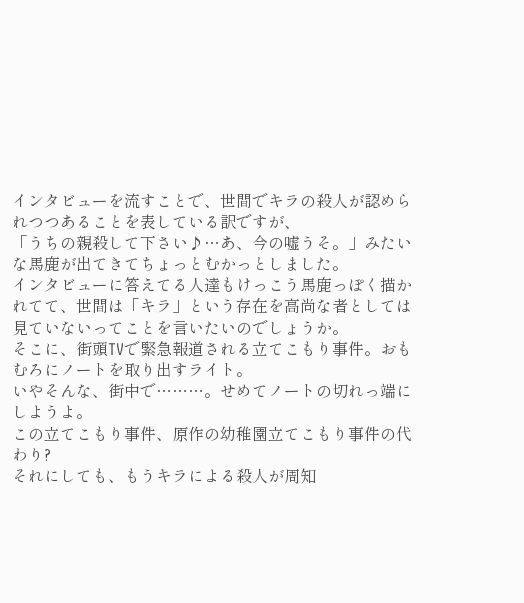インタビューを流すことで、世間でキラの殺人が認められつつあることを表している訳ですが、
「うちの親殺して下さい♪…あ、今の嘘うそ。」みたいな馬鹿が出てきてちょっとむかっとしました。
インタビューに答えてる人達もけっこう馬鹿っぽく描かれてて、世間は「キラ」という存在を高尚な者としては
見ていないってことを言いたいのでしょうか。
そこに、街頭TVで緊急報道される立てこもり事件。おもむろにノートを取り出すライト。
いやそんな、街中で………。せめてノートの切れっ端にしようよ。
この立てこもり事件、原作の幼稚園立てこもり事件の代わり?
それにしても、もうキラによる殺人が周知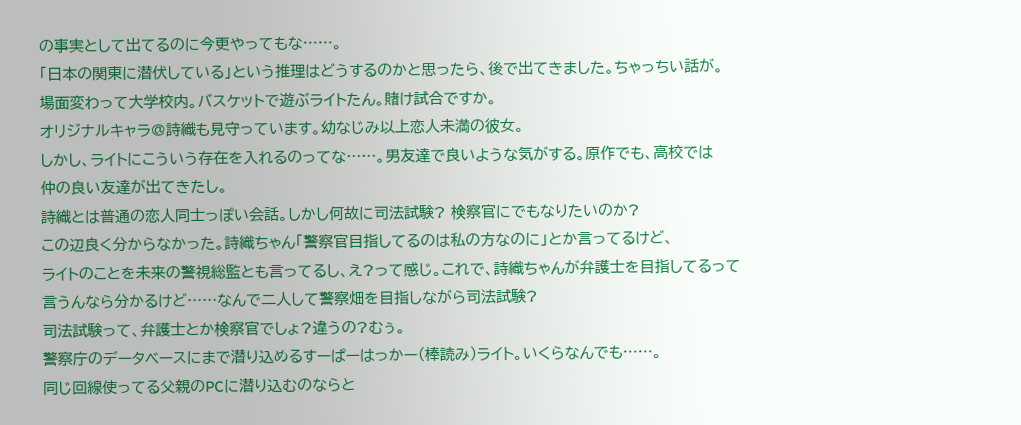の事実として出てるのに今更やってもな……。
「日本の関東に潜伏している」という推理はどうするのかと思ったら、後で出てきました。ちゃっちい話が。
場面変わって大学校内。バスケットで遊ぶライトたん。賭け試合ですか。
オリジナルキャラ@詩織も見守っています。幼なじみ以上恋人未満の彼女。
しかし、ライトにこういう存在を入れるのってな……。男友達で良いような気がする。原作でも、高校では
仲の良い友達が出てきたし。
詩織とは普通の恋人同士っぽい会話。しかし何故に司法試験? 検察官にでもなりたいのか?
この辺良く分からなかった。詩織ちゃん「警察官目指してるのは私の方なのに」とか言ってるけど、
ライトのことを未来の警視総監とも言ってるし、え?って感じ。これで、詩織ちゃんが弁護士を目指してるって
言うんなら分かるけど……なんで二人して警察畑を目指しながら司法試験?
司法試験って、弁護士とか検察官でしょ?違うの?むぅ。
警察庁のデータベースにまで潜り込めるすーぱーはっかー(棒読み)ライト。いくらなんでも……。
同じ回線使ってる父親のPCに潜り込むのならと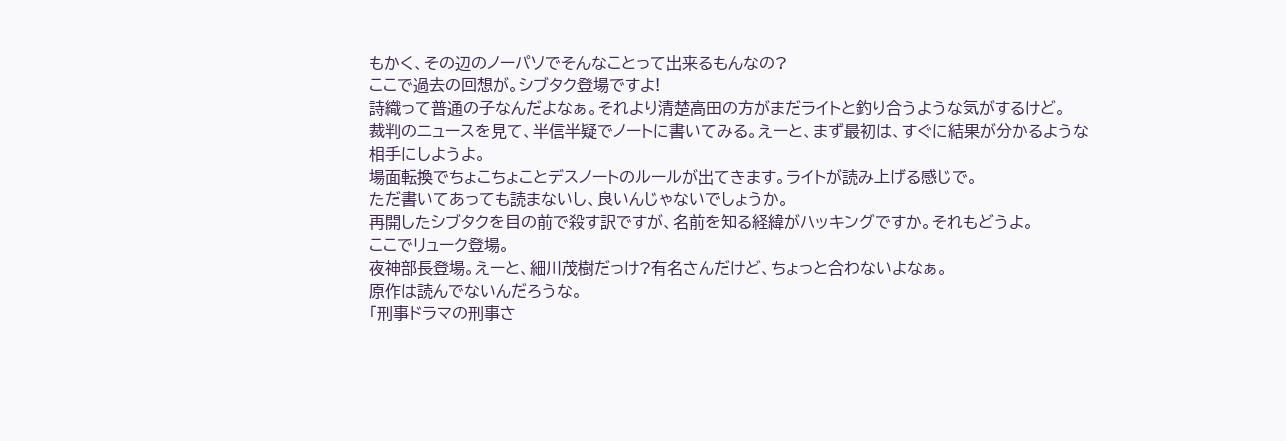もかく、その辺のノーパソでそんなことって出来るもんなの?
ここで過去の回想が。シブタク登場ですよ!
詩織って普通の子なんだよなぁ。それより清楚高田の方がまだライトと釣り合うような気がするけど。
裁判のニュースを見て、半信半疑でノートに書いてみる。えーと、まず最初は、すぐに結果が分かるような
相手にしようよ。
場面転換でちょこちょことデスノートのルールが出てきます。ライトが読み上げる感じで。
ただ書いてあっても読まないし、良いんじゃないでしょうか。
再開したシブタクを目の前で殺す訳ですが、名前を知る経緯がハッキングですか。それもどうよ。
ここでリューク登場。
夜神部長登場。えーと、細川茂樹だっけ?有名さんだけど、ちょっと合わないよなぁ。
原作は読んでないんだろうな。
「刑事ドラマの刑事さ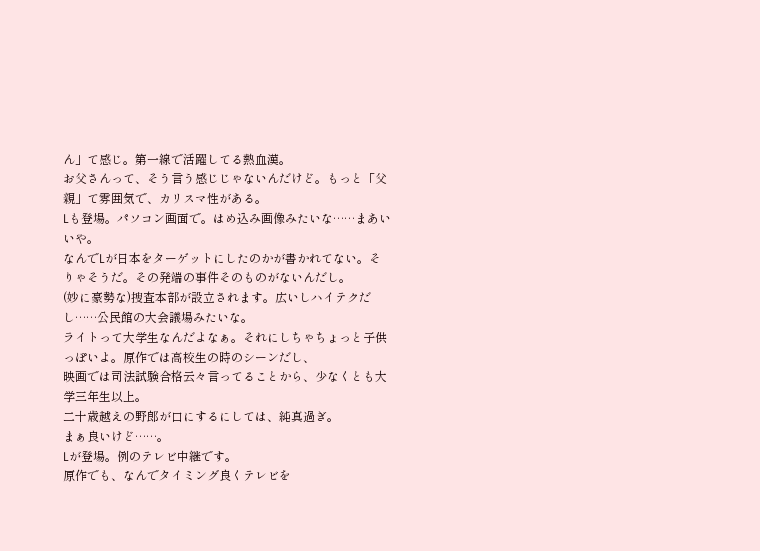ん」て感じ。第一線で活躍してる熱血漢。
お父さんって、そう言う感じじゃないんだけど。もっと「父親」て雰囲気で、カリスマ性がある。
Lも登場。パソコン画面で。はめ込み画像みたいな……まあいいや。
なんでLが日本をターゲットにしたのかが書かれてない。そりゃそうだ。その発端の事件そのものがないんだし。
(妙に豪勢な)捜査本部が設立されます。広いしハイテクだし……公民館の大会議場みたいな。
ライトって大学生なんだよなぁ。それにしちゃちょっと子供っぽいよ。原作では高校生の時のシーンだし、
映画では司法試験合格云々言ってることから、少なくとも大学三年生以上。
二十歳越えの野郎が口にするにしては、純真過ぎ。
まぁ良いけど……。
Lが登場。例のテレビ中継です。
原作でも、なんでタイミング良くテレビを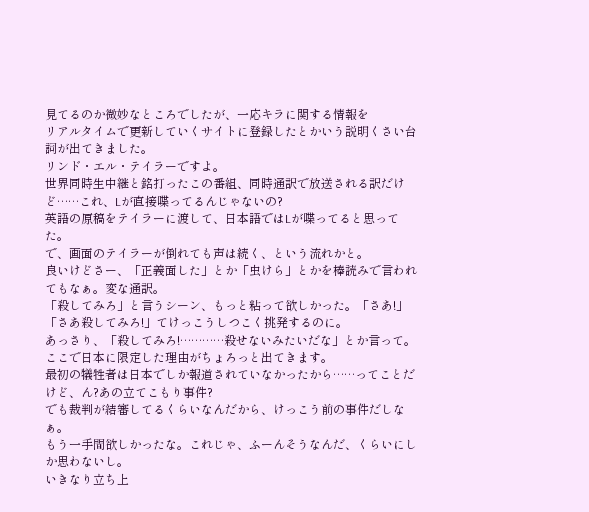見てるのか微妙なところでしたが、一応キラに関する情報を
リアルタイムで更新していくサイトに登録したとかいう説明くさい台詞が出てきました。
リンド・エル・テイラーですよ。
世界同時生中継と銘打ったこの番組、同時通訳で放送される訳だけど……これ、Lが直接喋ってるんじゃないの?
英語の原稿をテイラーに渡して、日本語ではLが喋ってると思ってた。
で、画面のテイラーが倒れても声は続く、という流れかと。
良いけどさー、「正義面した」とか「虫けら」とかを棒読みで言われてもなぁ。変な通訳。
「殺してみろ」と言うシーン、もっと粘って欲しかった。「さあ!」「さあ殺してみろ!」てけっこうしつこく挑発するのに。
あっさり、「殺してみろ!…………殺せないみたいだな」とか言って。
ここで日本に限定した理由がちょろっと出てきます。
最初の犠牲者は日本でしか報道されていなかったから……ってことだけど、ん?あの立てこもり事件?
でも裁判が結審してるくらいなんだから、けっこう前の事件だしなぁ。
もう一手間欲しかったな。これじゃ、ふーんそうなんだ、くらいにしか思わないし。
いきなり立ち上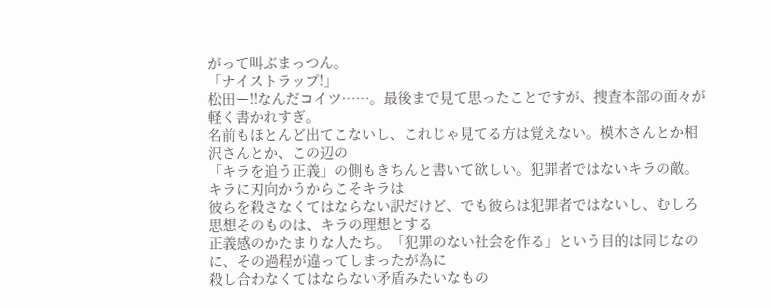がって叫ぶまっつん。
「ナイストラップ!」
松田ー!!なんだコイツ……。最後まで見て思ったことですが、捜査本部の面々が軽く書かれすぎ。
名前もほとんど出てこないし、これじゃ見てる方は覚えない。模木さんとか相沢さんとか、この辺の
「キラを追う正義」の側もきちんと書いて欲しい。犯罪者ではないキラの敵。キラに刃向かうからこそキラは
彼らを殺さなくてはならない訳だけど、でも彼らは犯罪者ではないし、むしろ思想そのものは、キラの理想とする
正義感のかたまりな人たち。「犯罪のない社会を作る」という目的は同じなのに、その過程が違ってしまったが為に
殺し合わなくてはならない矛盾みたいなもの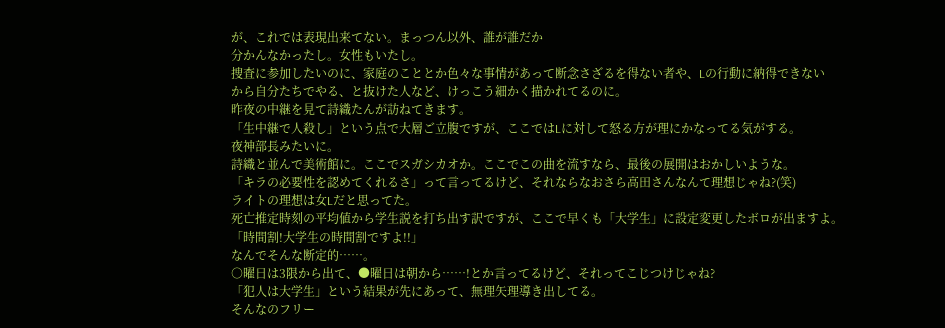が、これでは表現出来てない。まっつん以外、誰が誰だか
分かんなかったし。女性もいたし。
捜査に参加したいのに、家庭のこととか色々な事情があって断念さざるを得ない者や、Lの行動に納得できない
から自分たちでやる、と抜けた人など、けっこう細かく描かれてるのに。
昨夜の中継を見て詩織たんが訪ねてきます。
「生中継で人殺し」という点で大層ご立腹ですが、ここではLに対して怒る方が理にかなってる気がする。
夜神部長みたいに。
詩織と並んで美術館に。ここでスガシカオか。ここでこの曲を流すなら、最後の展開はおかしいような。
「キラの必要性を認めてくれるさ」って言ってるけど、それならなおさら高田さんなんて理想じゃね?(笑)
ライトの理想は女Lだと思ってた。
死亡推定時刻の平均値から学生説を打ち出す訳ですが、ここで早くも「大学生」に設定変更したボロが出ますよ。
「時間割!大学生の時間割ですよ!!」
なんでそんな断定的……。
○曜日は3限から出て、●曜日は朝から……!とか言ってるけど、それってこじつけじゃね?
「犯人は大学生」という結果が先にあって、無理矢理導き出してる。
そんなのフリー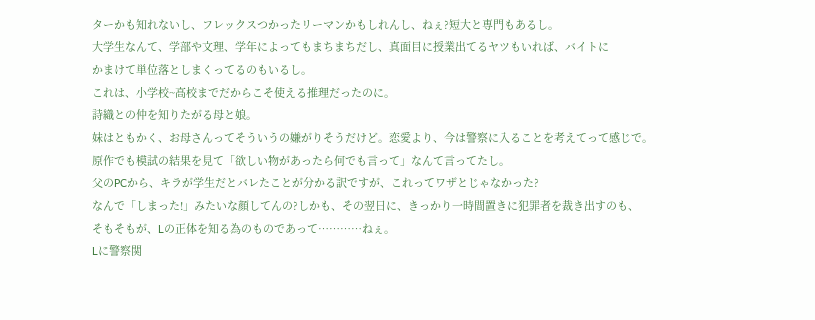ターかも知れないし、フレックスつかったリーマンかもしれんし、ねぇ?短大と専門もあるし。
大学生なんて、学部や文理、学年によってもまちまちだし、真面目に授業出てるヤツもいれば、バイトに
かまけて単位落としまくってるのもいるし。
これは、小学校~高校までだからこそ使える推理だったのに。
詩織との仲を知りたがる母と娘。
妹はともかく、お母さんってそういうの嫌がりそうだけど。恋愛より、今は警察に入ることを考えてって感じで。
原作でも模試の結果を見て「欲しい物があったら何でも言って」なんて言ってたし。
父のPCから、キラが学生だとバレたことが分かる訳ですが、これってワザとじゃなかった?
なんで「しまった!」みたいな顔してんの?しかも、その翌日に、きっかり一時間置きに犯罪者を裁き出すのも、
そもそもが、Lの正体を知る為のものであって…………ねぇ。
Lに警察関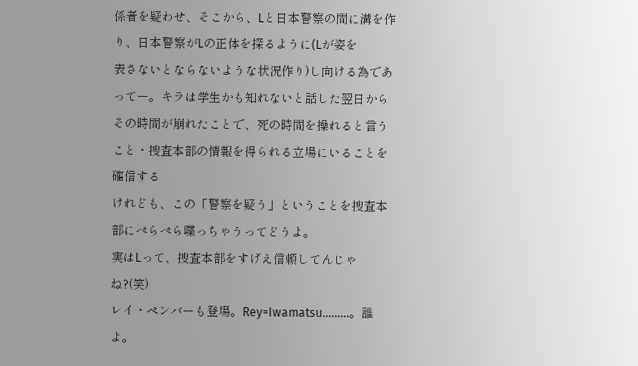係者を疑わせ、そこから、Lと日本警察の間に溝を作り、日本警察がLの正体を探るように(Lが姿を
表さないとならないような状況作り)し向ける為であってー。キラは学生かも知れないと話した翌日から
その時間が崩れたことで、死の時間を操れると言うこと・捜査本部の情報を得られる立場にいることを確信する
けれども、この「警察を疑う」ということを捜査本部にぺらぺら喋っちゃうってどうよ。
実はLって、捜査本部をすげえ信頼してんじゃね?(笑)
レイ・ペンバーも登場。Rey=Iwamatsu………。誰よ。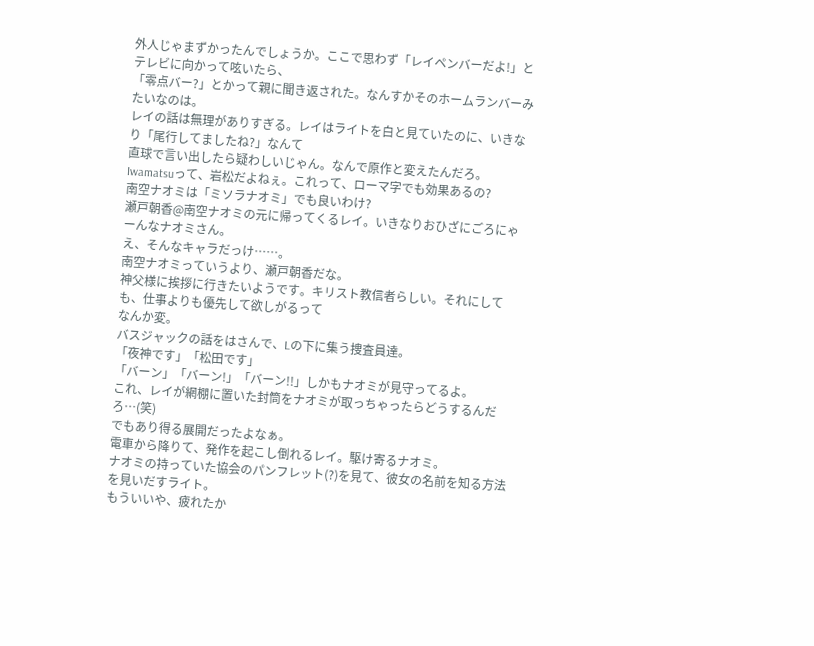外人じゃまずかったんでしょうか。ここで思わず「レイペンバーだよ!」とテレビに向かって呟いたら、
「零点バー?」とかって親に聞き返された。なんすかそのホームランバーみたいなのは。
レイの話は無理がありすぎる。レイはライトを白と見ていたのに、いきなり「尾行してましたね?」なんて
直球で言い出したら疑わしいじゃん。なんで原作と変えたんだろ。
Iwamatsuって、岩松だよねぇ。これって、ローマ字でも効果あるの?
南空ナオミは「ミソラナオミ」でも良いわけ?
瀬戸朝香@南空ナオミの元に帰ってくるレイ。いきなりおひざにごろにゃーんなナオミさん。
え、そんなキャラだっけ……。
南空ナオミっていうより、瀬戸朝香だな。
神父様に挨拶に行きたいようです。キリスト教信者らしい。それにしても、仕事よりも優先して欲しがるって
なんか変。
バスジャックの話をはさんで、Lの下に集う捜査員達。
「夜神です」「松田です」
「バーン」「バーン!」「バーン!!」しかもナオミが見守ってるよ。
これ、レイが網棚に置いた封筒をナオミが取っちゃったらどうするんだろ…(笑)
でもあり得る展開だったよなぁ。
電車から降りて、発作を起こし倒れるレイ。駆け寄るナオミ。
ナオミの持っていた協会のパンフレット(?)を見て、彼女の名前を知る方法を見いだすライト。
もういいや、疲れたか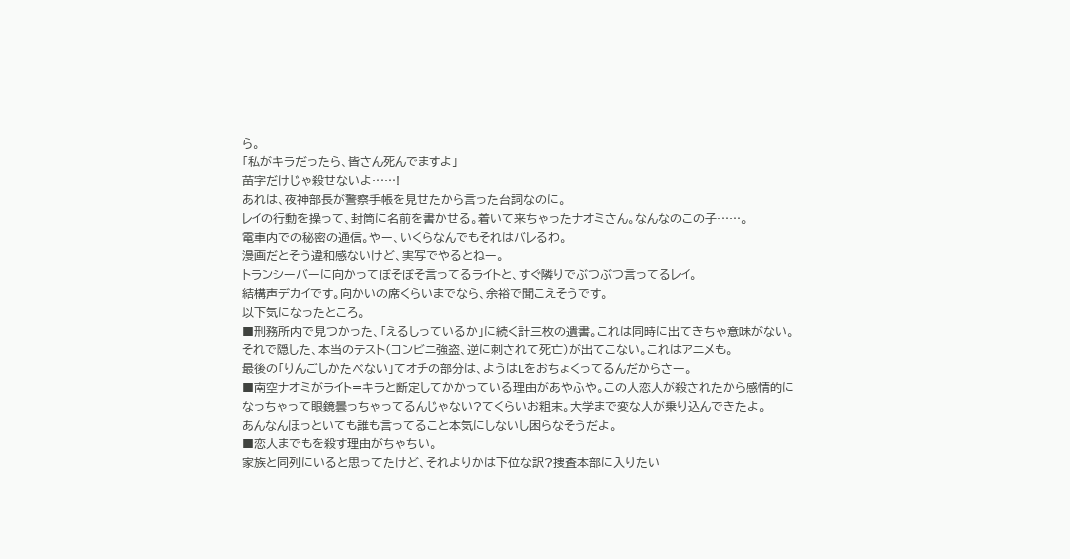ら。
「私がキラだったら、皆さん死んでますよ」
苗字だけじゃ殺せないよ……!
あれは、夜神部長が警察手帳を見せたから言った台詞なのに。
レイの行動を操って、封筒に名前を書かせる。着いて来ちゃったナオミさん。なんなのこの子……。
電車内での秘密の通信。やー、いくらなんでもそれはバレるわ。
漫画だとそう違和感ないけど、実写でやるとねー。
トランシーバーに向かってぼそぼそ言ってるライトと、すぐ隣りでぶつぶつ言ってるレイ。
結構声デカイです。向かいの席くらいまでなら、余裕で聞こえそうです。
以下気になったところ。
■刑務所内で見つかった、「えるしっているか」に続く計三枚の遺書。これは同時に出てきちゃ意味がない。
それで隠した、本当のテスト(コンビニ強盗、逆に刺されて死亡)が出てこない。これはアニメも。
最後の「りんごしかたべない」てオチの部分は、ようはLをおちょくってるんだからさー。
■南空ナオミがライト=キラと断定してかかっている理由があやふや。この人恋人が殺されたから感情的に
なっちゃって眼鏡曇っちゃってるんじゃない?てくらいお粗末。大学まで変な人が乗り込んできたよ。
あんなんほっといても誰も言ってること本気にしないし困らなそうだよ。
■恋人までもを殺す理由がちゃちい。
家族と同列にいると思ってたけど、それよりかは下位な訳?捜査本部に入りたい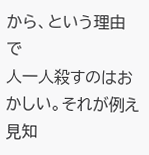から、という理由で
人一人殺すのはおかしい。それが例え見知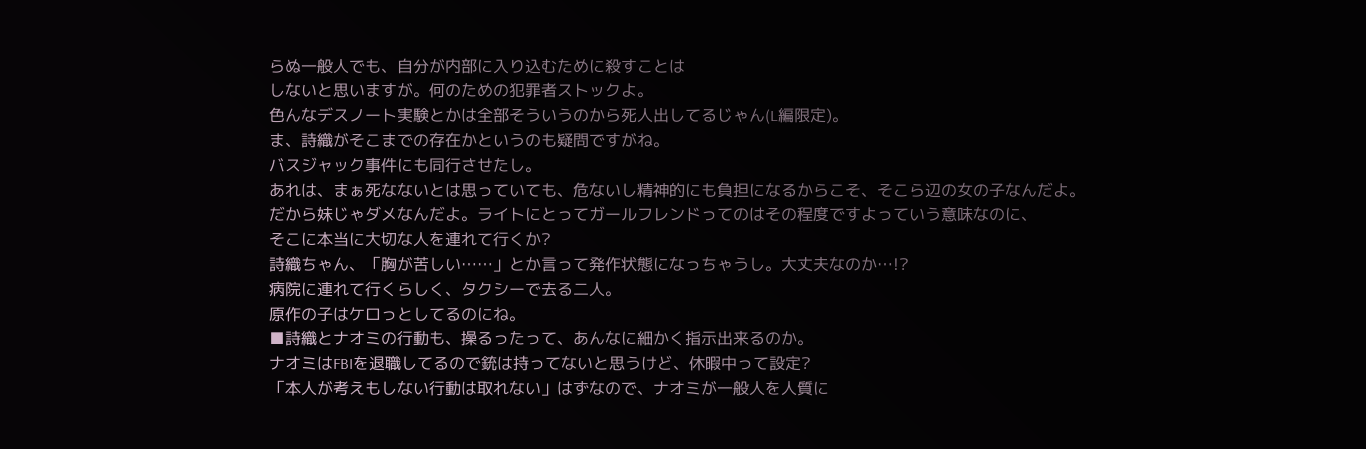らぬ一般人でも、自分が内部に入り込むために殺すことは
しないと思いますが。何のための犯罪者ストックよ。
色んなデスノート実験とかは全部そういうのから死人出してるじゃん(L編限定)。
ま、詩織がそこまでの存在かというのも疑問ですがね。
バスジャック事件にも同行させたし。
あれは、まぁ死なないとは思っていても、危ないし精神的にも負担になるからこそ、そこら辺の女の子なんだよ。
だから妹じゃダメなんだよ。ライトにとってガールフレンドってのはその程度ですよっていう意味なのに、
そこに本当に大切な人を連れて行くか?
詩織ちゃん、「胸が苦しい……」とか言って発作状態になっちゃうし。大丈夫なのか…!?
病院に連れて行くらしく、タクシーで去る二人。
原作の子はケロっとしてるのにね。
■詩織とナオミの行動も、操るったって、あんなに細かく指示出来るのか。
ナオミはFBIを退職してるので銃は持ってないと思うけど、休暇中って設定?
「本人が考えもしない行動は取れない」はずなので、ナオミが一般人を人質に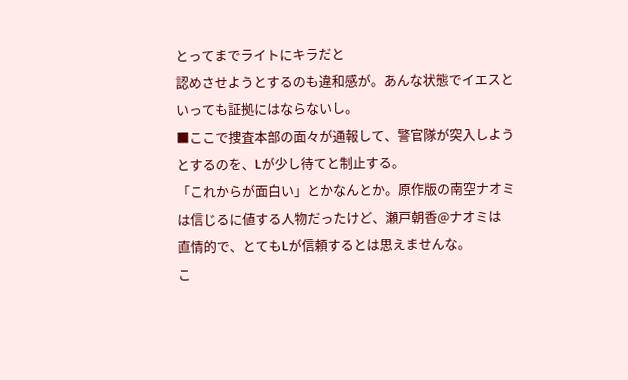とってまでライトにキラだと
認めさせようとするのも違和感が。あんな状態でイエスといっても証拠にはならないし。
■ここで捜査本部の面々が通報して、警官隊が突入しようとするのを、Lが少し待てと制止する。
「これからが面白い」とかなんとか。原作版の南空ナオミは信じるに値する人物だったけど、瀬戸朝香@ナオミは
直情的で、とてもLが信頼するとは思えませんな。
こ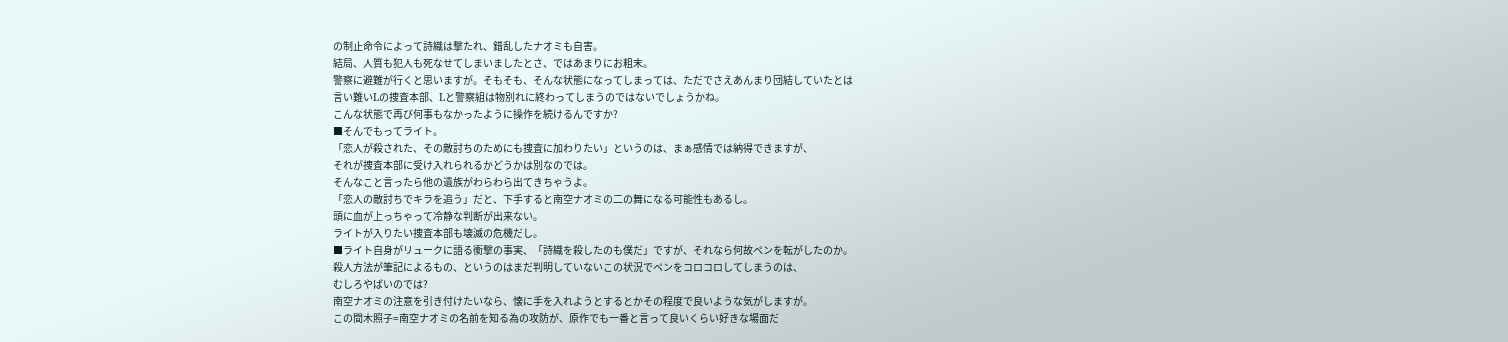の制止命令によって詩織は撃たれ、錯乱したナオミも自害。
結局、人質も犯人も死なせてしまいましたとさ、ではあまりにお粗末。
警察に避難が行くと思いますが。そもそも、そんな状態になってしまっては、ただでさえあんまり団結していたとは
言い難いLの捜査本部、Lと警察組は物別れに終わってしまうのではないでしょうかね。
こんな状態で再び何事もなかったように操作を続けるんですか?
■そんでもってライト。
「恋人が殺された、その敵討ちのためにも捜査に加わりたい」というのは、まぁ感情では納得できますが、
それが捜査本部に受け入れられるかどうかは別なのでは。
そんなこと言ったら他の遺族がわらわら出てきちゃうよ。
「恋人の敵討ちでキラを追う」だと、下手すると南空ナオミの二の舞になる可能性もあるし。
頭に血が上っちゃって冷静な判断が出来ない。
ライトが入りたい捜査本部も壊滅の危機だし。
■ライト自身がリュークに語る衝撃の事実、「詩織を殺したのも僕だ」ですが、それなら何故ペンを転がしたのか。
殺人方法が筆記によるもの、というのはまだ判明していないこの状況でペンをコロコロしてしまうのは、
むしろやばいのでは?
南空ナオミの注意を引き付けたいなら、懐に手を入れようとするとかその程度で良いような気がしますが。
この間木照子=南空ナオミの名前を知る為の攻防が、原作でも一番と言って良いくらい好きな場面だ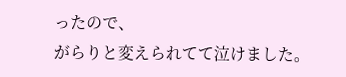ったので、
がらりと変えられてて泣けました。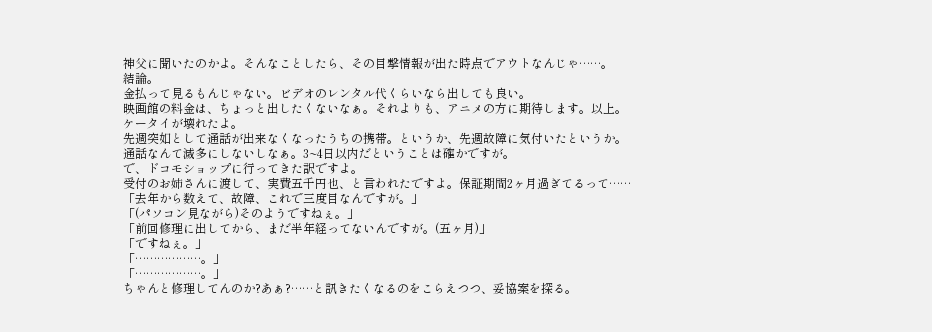神父に聞いたのかよ。そんなことしたら、その目撃情報が出た時点でアウトなんじゃ……。
結論。
金払って見るもんじゃない。ビデオのレンタル代くらいなら出しても良い。
映画館の料金は、ちょっと出したくないなぁ。それよりも、アニメの方に期待します。以上。
ケータイが壊れたよ。
先週突如として通話が出来なくなったうちの携帯。というか、先週故障に気付いたというか。
通話なんて滅多にしないしなぁ。3~4日以内だということは確かですが。
で、ドコモショップに行ってきた訳ですよ。
受付のお姉さんに渡して、実費五千円也、と言われたですよ。保証期間2ヶ月過ぎてるって……
「去年から数えて、故障、これで三度目なんですが。」
「(パソコン見ながら)そのようですねぇ。」
「前回修理に出してから、まだ半年経ってないんですが。(五ヶ月)」
「ですねぇ。」
「………………。」
「………………。」
ちゃんと修理してんのか?あぁ?……と訊きたくなるのをこらえつつ、妥協案を探る。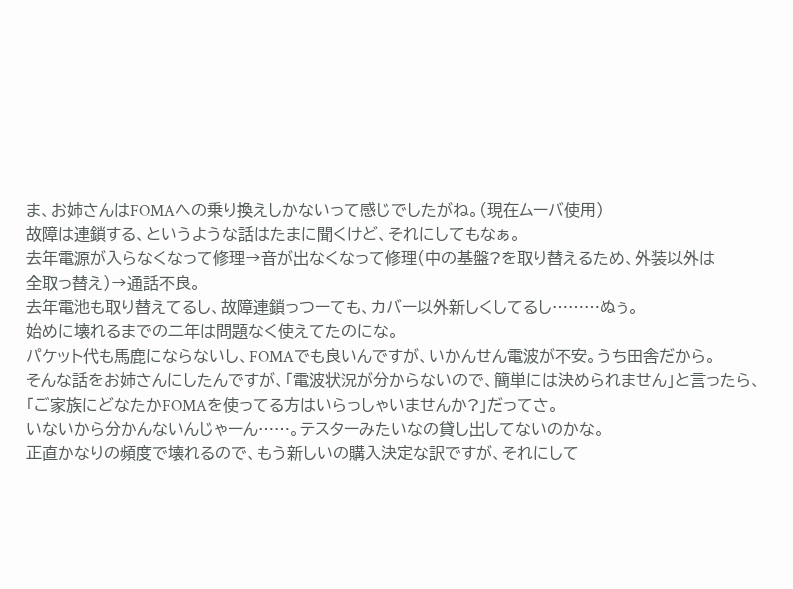ま、お姉さんはFOMAへの乗り換えしかないって感じでしたがね。(現在ムーバ使用)
故障は連鎖する、というような話はたまに聞くけど、それにしてもなぁ。
去年電源が入らなくなって修理→音が出なくなって修理(中の基盤?を取り替えるため、外装以外は
全取っ替え)→通話不良。
去年電池も取り替えてるし、故障連鎖っつーても、カバー以外新しくしてるし………ぬぅ。
始めに壊れるまでの二年は問題なく使えてたのにな。
パケット代も馬鹿にならないし、FOMAでも良いんですが、いかんせん電波が不安。うち田舎だから。
そんな話をお姉さんにしたんですが、「電波状況が分からないので、簡単には決められません」と言ったら、
「ご家族にどなたかFOMAを使ってる方はいらっしゃいませんか?」だってさ。
いないから分かんないんじゃーん……。テスターみたいなの貸し出してないのかな。
正直かなりの頻度で壊れるので、もう新しいの購入決定な訳ですが、それにして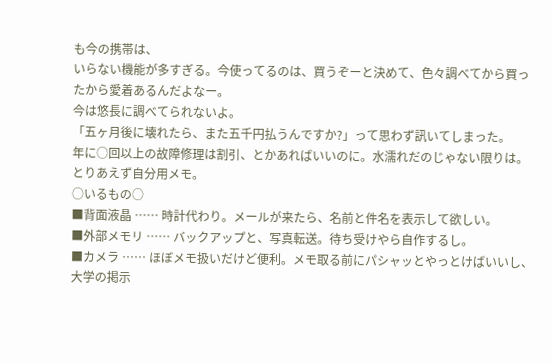も今の携帯は、
いらない機能が多すぎる。今使ってるのは、買うぞーと決めて、色々調べてから買ったから愛着あるんだよなー。
今は悠長に調べてられないよ。
「五ヶ月後に壊れたら、また五千円払うんですか?」って思わず訊いてしまった。
年に○回以上の故障修理は割引、とかあればいいのに。水濡れだのじゃない限りは。
とりあえず自分用メモ。
○いるもの○
■背面液晶 …… 時計代わり。メールが来たら、名前と件名を表示して欲しい。
■外部メモリ …… バックアップと、写真転送。待ち受けやら自作するし。
■カメラ …… ほぼメモ扱いだけど便利。メモ取る前にパシャッとやっとけばいいし、大学の掲示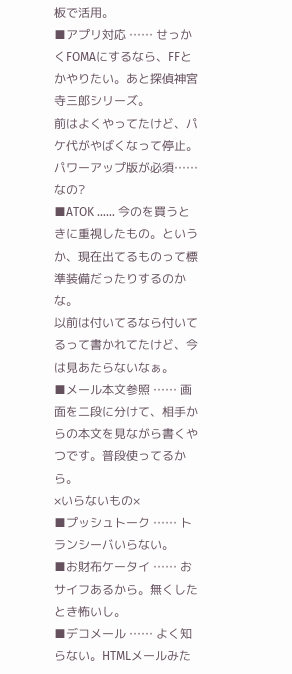板で活用。
■アプリ対応 …… せっかくFOMAにするなら、FFとかやりたい。あと探偵神宮寺三郎シリーズ。
前はよくやってたけど、パケ代がやばくなって停止。パワーアップ版が必須……なの?
■ATOK …… 今のを買うときに重視したもの。というか、現在出てるものって標準装備だったりするのかな。
以前は付いてるなら付いてるって書かれてたけど、今は見あたらないなぁ。
■メール本文参照 …… 画面を二段に分けて、相手からの本文を見ながら書くやつです。普段使ってるから。
×いらないもの×
■プッシュトーク …… トランシーバいらない。
■お財布ケータイ …… おサイフあるから。無くしたとき怖いし。
■デコメール …… よく知らない。HTMLメールみた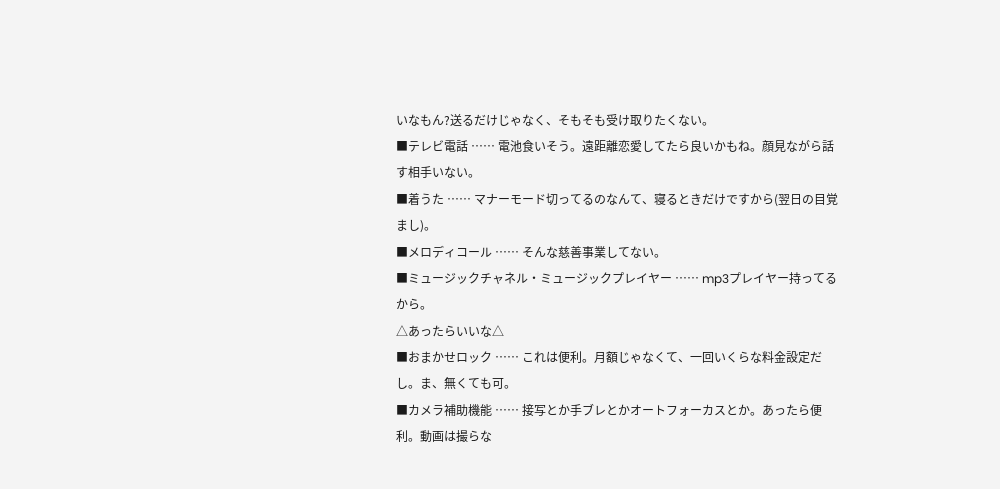いなもん?送るだけじゃなく、そもそも受け取りたくない。
■テレビ電話 …… 電池食いそう。遠距離恋愛してたら良いかもね。顔見ながら話す相手いない。
■着うた …… マナーモード切ってるのなんて、寝るときだけですから(翌日の目覚まし)。
■メロディコール …… そんな慈善事業してない。
■ミュージックチャネル・ミュージックプレイヤー …… mp3プレイヤー持ってるから。
△あったらいいな△
■おまかせロック …… これは便利。月額じゃなくて、一回いくらな料金設定だし。ま、無くても可。
■カメラ補助機能 …… 接写とか手ブレとかオートフォーカスとか。あったら便利。動画は撮らな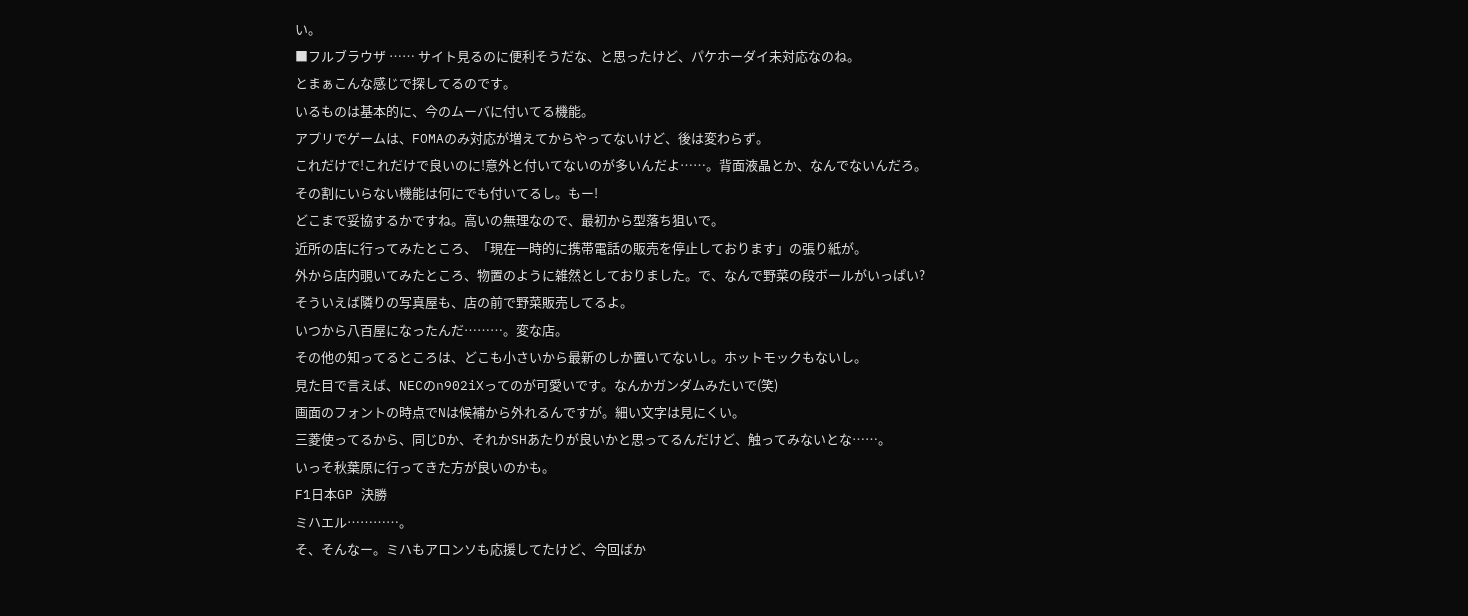い。
■フルブラウザ …… サイト見るのに便利そうだな、と思ったけど、パケホーダイ未対応なのね。
とまぁこんな感じで探してるのです。
いるものは基本的に、今のムーバに付いてる機能。
アプリでゲームは、FOMAのみ対応が増えてからやってないけど、後は変わらず。
これだけで!これだけで良いのに!意外と付いてないのが多いんだよ……。背面液晶とか、なんでないんだろ。
その割にいらない機能は何にでも付いてるし。もー!
どこまで妥協するかですね。高いの無理なので、最初から型落ち狙いで。
近所の店に行ってみたところ、「現在一時的に携帯電話の販売を停止しております」の張り紙が。
外から店内覗いてみたところ、物置のように雑然としておりました。で、なんで野菜の段ボールがいっぱい?
そういえば隣りの写真屋も、店の前で野菜販売してるよ。
いつから八百屋になったんだ………。変な店。
その他の知ってるところは、どこも小さいから最新のしか置いてないし。ホットモックもないし。
見た目で言えば、NECのn902iXってのが可愛いです。なんかガンダムみたいで(笑)
画面のフォントの時点でNは候補から外れるんですが。細い文字は見にくい。
三菱使ってるから、同じDか、それかSHあたりが良いかと思ってるんだけど、触ってみないとな……。
いっそ秋葉原に行ってきた方が良いのかも。
F1日本GP 決勝
ミハエル…………。
そ、そんなー。ミハもアロンソも応援してたけど、今回ばか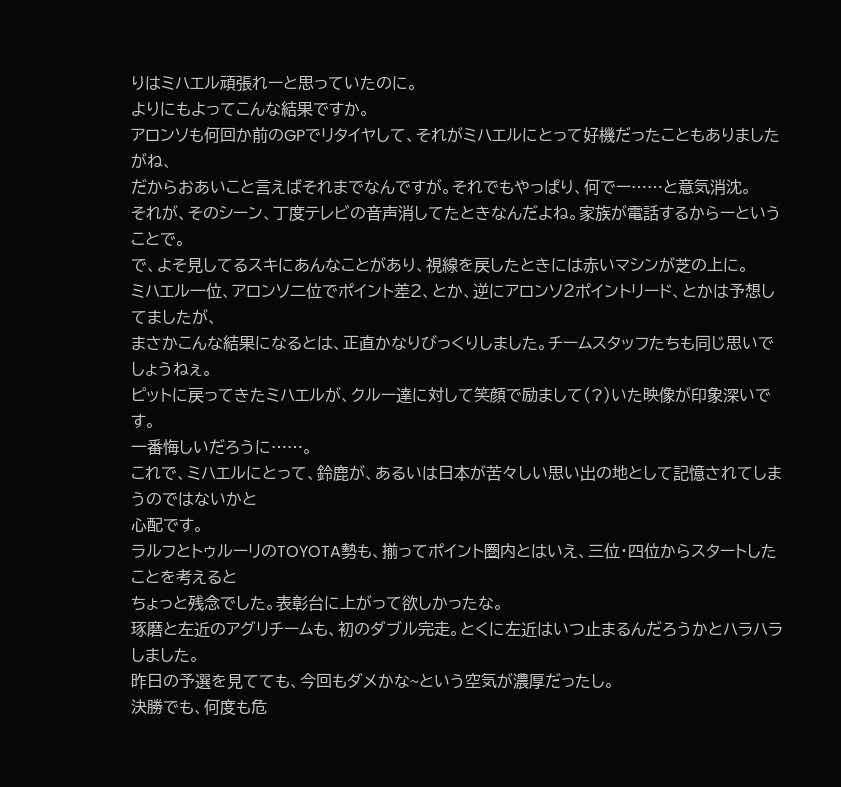りはミハエル頑張れーと思っていたのに。
よりにもよってこんな結果ですか。
アロンソも何回か前のGPでリタイヤして、それがミハエルにとって好機だったこともありましたがね、
だからおあいこと言えばそれまでなんですが。それでもやっぱり、何でー……と意気消沈。
それが、そのシーン、丁度テレビの音声消してたときなんだよね。家族が電話するからーということで。
で、よそ見してるスキにあんなことがあり、視線を戻したときには赤いマシンが芝の上に。
ミハエル一位、アロンソ二位でポイント差2、とか、逆にアロンソ2ポイントリード、とかは予想してましたが、
まさかこんな結果になるとは、正直かなりびっくりしました。チームスタッフたちも同じ思いでしょうねぇ。
ピットに戻ってきたミハエルが、クルー達に対して笑顔で励まして(?)いた映像が印象深いです。
一番悔しいだろうに……。
これで、ミハエルにとって、鈴鹿が、あるいは日本が苦々しい思い出の地として記憶されてしまうのではないかと
心配です。
ラルフとトゥルーリのTOYOTA勢も、揃ってポイント圏内とはいえ、三位・四位からスタートしたことを考えると
ちょっと残念でした。表彰台に上がって欲しかったな。
琢磨と左近のアグリチームも、初のダブル完走。とくに左近はいつ止まるんだろうかとハラハラしました。
昨日の予選を見てても、今回もダメかな~という空気が濃厚だったし。
決勝でも、何度も危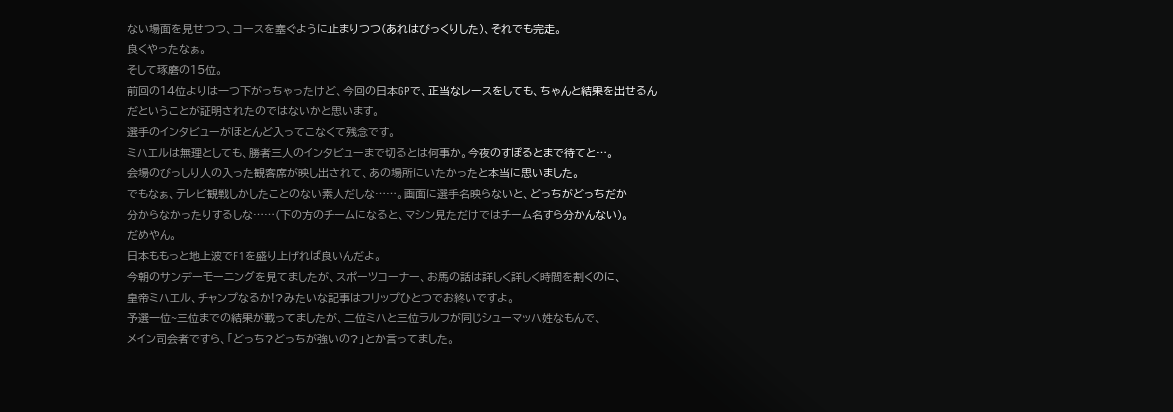ない場面を見せつつ、コースを塞ぐように止まりつつ(あれはびっくりした)、それでも完走。
良くやったなぁ。
そして琢磨の15位。
前回の14位よりは一つ下がっちゃったけど、今回の日本GPで、正当なレースをしても、ちゃんと結果を出せるん
だということが証明されたのではないかと思います。
選手のインタビューがほとんど入ってこなくて残念です。
ミハエルは無理としても、勝者三人のインタビューまで切るとは何事か。今夜のすぽるとまで待てと…。
会場のびっしり人の入った観客席が映し出されて、あの場所にいたかったと本当に思いました。
でもなぁ、テレビ観戦しかしたことのない素人だしな……。画面に選手名映らないと、どっちがどっちだか
分からなかったりするしな……(下の方のチームになると、マシン見ただけではチーム名すら分かんない)。
だめやん。
日本ももっと地上波でF1を盛り上げれば良いんだよ。
今朝のサンデーモーニングを見てましたが、スポーツコーナー、お馬の話は詳しく詳しく時間を割くのに、
皇帝ミハエル、チャンプなるか!?みたいな記事はフリップひとつでお終いですよ。
予選一位~三位までの結果が載ってましたが、二位ミハと三位ラルフが同じシューマッハ姓なもんで、
メイン司会者ですら、「どっち?どっちが強いの?」とか言ってました。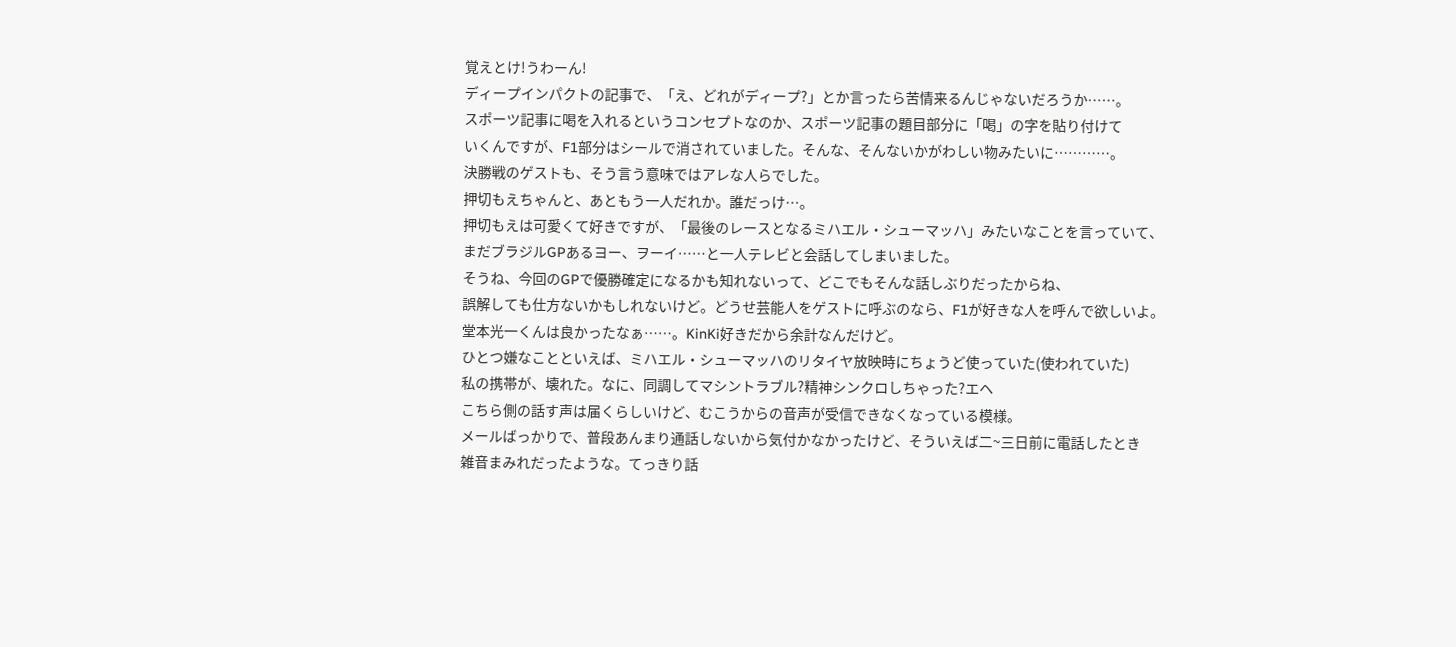覚えとけ!うわーん!
ディープインパクトの記事で、「え、どれがディープ?」とか言ったら苦情来るんじゃないだろうか……。
スポーツ記事に喝を入れるというコンセプトなのか、スポーツ記事の題目部分に「喝」の字を貼り付けて
いくんですが、F1部分はシールで消されていました。そんな、そんないかがわしい物みたいに…………。
決勝戦のゲストも、そう言う意味ではアレな人らでした。
押切もえちゃんと、あともう一人だれか。誰だっけ…。
押切もえは可愛くて好きですが、「最後のレースとなるミハエル・シューマッハ」みたいなことを言っていて、
まだブラジルGPあるヨー、ヲーイ……と一人テレビと会話してしまいました。
そうね、今回のGPで優勝確定になるかも知れないって、どこでもそんな話しぶりだったからね、
誤解しても仕方ないかもしれないけど。どうせ芸能人をゲストに呼ぶのなら、F1が好きな人を呼んで欲しいよ。
堂本光一くんは良かったなぁ……。KinKi好きだから余計なんだけど。
ひとつ嫌なことといえば、ミハエル・シューマッハのリタイヤ放映時にちょうど使っていた(使われていた)
私の携帯が、壊れた。なに、同調してマシントラブル?精神シンクロしちゃった?エヘ
こちら側の話す声は届くらしいけど、むこうからの音声が受信できなくなっている模様。
メールばっかりで、普段あんまり通話しないから気付かなかったけど、そういえば二~三日前に電話したとき
雑音まみれだったような。てっきり話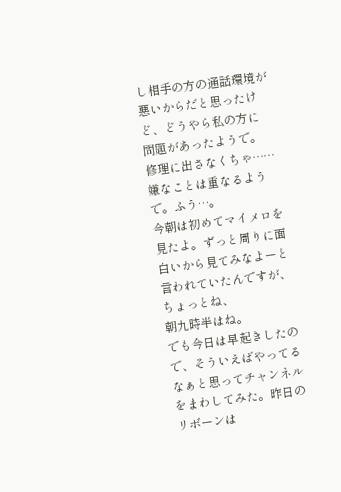し相手の方の通話環境が悪いからだと思ったけど、どうやら私の方に
問題があったようで。
修理に出さなくちゃ……嫌なことは重なるようで。ふう…。
今朝は初めてマイメロを見たよ。ずっと周りに面白いから見てみなよーと言われていたんですが、ちょっとね、
朝九時半はね。
でも今日は早起きしたので、そういえばやってるなぁと思ってチャンネルをまわしてみた。昨日のリボーンは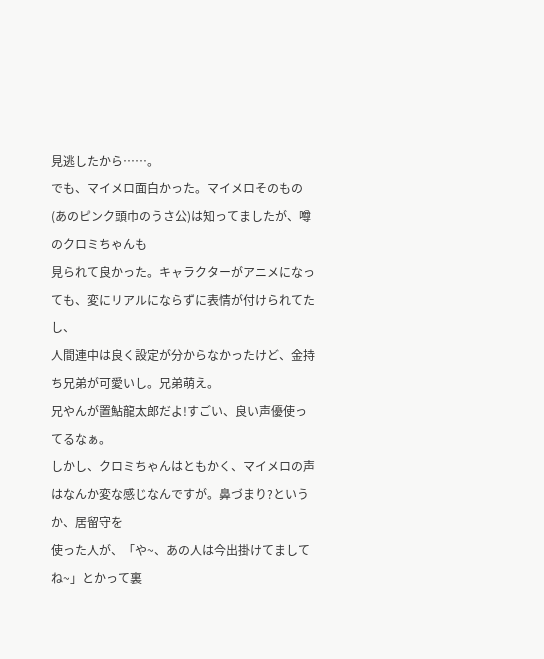見逃したから……。
でも、マイメロ面白かった。マイメロそのもの(あのピンク頭巾のうさ公)は知ってましたが、噂のクロミちゃんも
見られて良かった。キャラクターがアニメになっても、変にリアルにならずに表情が付けられてたし、
人間連中は良く設定が分からなかったけど、金持ち兄弟が可愛いし。兄弟萌え。
兄やんが置鮎龍太郎だよ!すごい、良い声優使ってるなぁ。
しかし、クロミちゃんはともかく、マイメロの声はなんか変な感じなんですが。鼻づまり?というか、居留守を
使った人が、「や~、あの人は今出掛けてましてね~」とかって裏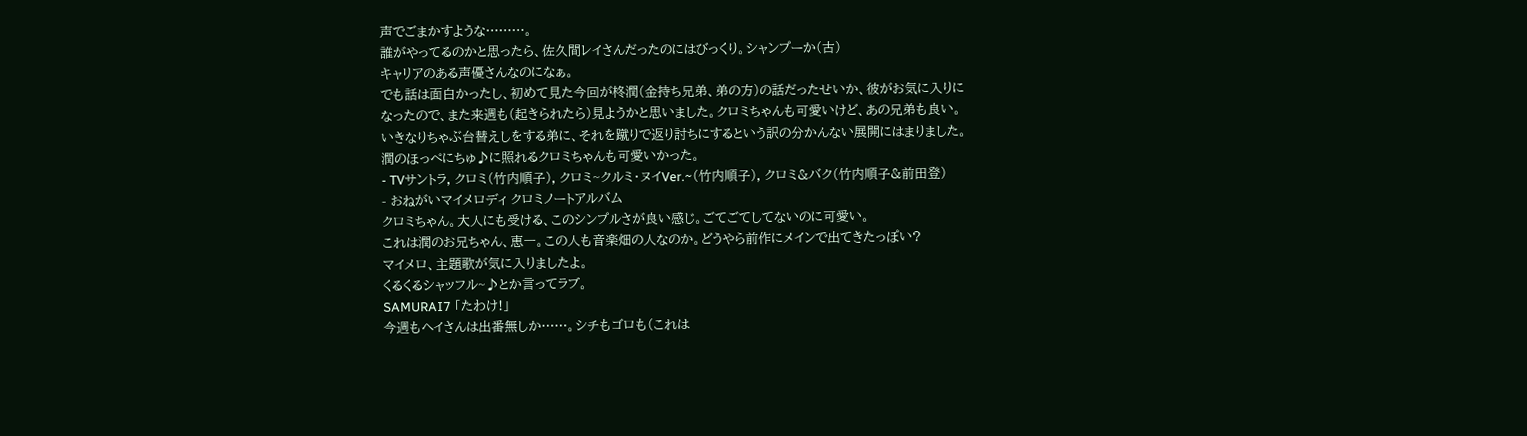声でごまかすような………。
誰がやってるのかと思ったら、佐久間レイさんだったのにはびっくり。シャンプーか(古)
キャリアのある声優さんなのになぁ。
でも話は面白かったし、初めて見た今回が柊潤(金持ち兄弟、弟の方)の話だったせいか、彼がお気に入りに
なったので、また来週も(起きられたら)見ようかと思いました。クロミちゃんも可愛いけど、あの兄弟も良い。
いきなりちゃぶ台替えしをする弟に、それを蹴りで返り討ちにするという訳の分かんない展開にはまりました。
潤のほっぺにちゅ♪に照れるクロミちゃんも可愛いかった。
- TVサントラ, クロミ(竹内順子), クロミ~クルミ・ヌイVer.~(竹内順子), クロミ&バク(竹内順子&前田登)
- おねがいマイメロディ クロミノートアルバム
クロミちゃん。大人にも受ける、このシンプルさが良い感じ。ごてごてしてないのに可愛い。
これは潤のお兄ちゃん、恵一。この人も音楽畑の人なのか。どうやら前作にメインで出てきたっぽい?
マイメロ、主題歌が気に入りましたよ。
くるくるシャッフル~♪とか言ってラブ。
SAMURAI7 「たわけ!」
今週もヘイさんは出番無しか……。シチもゴロも(これは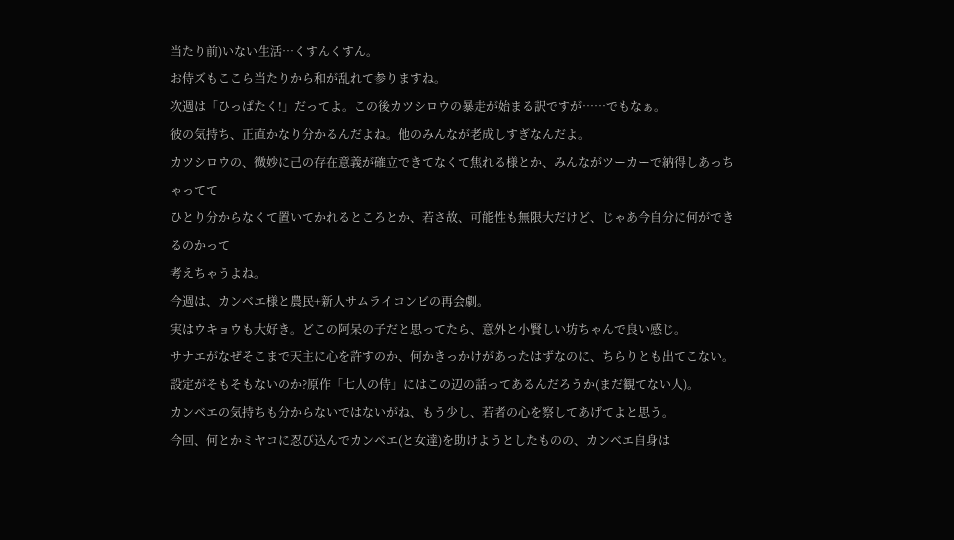当たり前)いない生活…くすんくすん。
お侍ズもここら当たりから和が乱れて参りますね。
次週は「ひっぱたく!」だってよ。この後カツシロウの暴走が始まる訳ですが……でもなぁ。
彼の気持ち、正直かなり分かるんだよね。他のみんなが老成しすぎなんだよ。
カツシロウの、微妙に己の存在意義が確立できてなくて焦れる様とか、みんながツーカーで納得しあっちゃってて
ひとり分からなくて置いてかれるところとか、若さ故、可能性も無限大だけど、じゃあ今自分に何ができるのかって
考えちゃうよね。
今週は、カンベエ様と農民+新人サムライコンビの再会劇。
実はウキョウも大好き。どこの阿呆の子だと思ってたら、意外と小賢しい坊ちゃんで良い感じ。
サナエがなぜそこまで天主に心を許すのか、何かきっかけがあったはずなのに、ちらりとも出てこない。
設定がそもそもないのか?原作「七人の侍」にはこの辺の話ってあるんだろうか(まだ観てない人)。
カンベエの気持ちも分からないではないがね、もう少し、若者の心を察してあげてよと思う。
今回、何とかミヤコに忍び込んでカンベエ(と女達)を助けようとしたものの、カンベエ自身は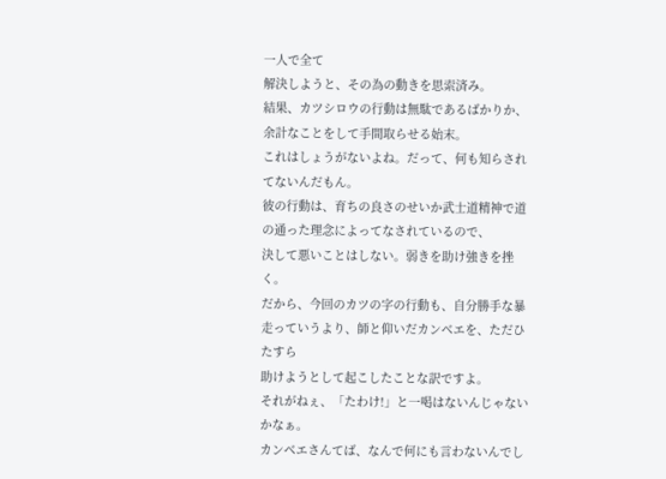一人で全て
解決しようと、その為の動きを思索済み。
結果、カツシロウの行動は無駄であるばかりか、余計なことをして手間取らせる始末。
これはしょうがないよね。だって、何も知らされてないんだもん。
彼の行動は、育ちの良さのせいか武士道精神で道の通った理念によってなされているので、
決して悪いことはしない。弱きを助け強きを挫く。
だから、今回のカツの字の行動も、自分勝手な暴走っていうより、師と仰いだカンベエを、ただひたすら
助けようとして起こしたことな訳ですよ。
それがねぇ、「たわけ!」と一喝はないんじゃないかなぁ。
カンベエさんてば、なんで何にも言わないんでし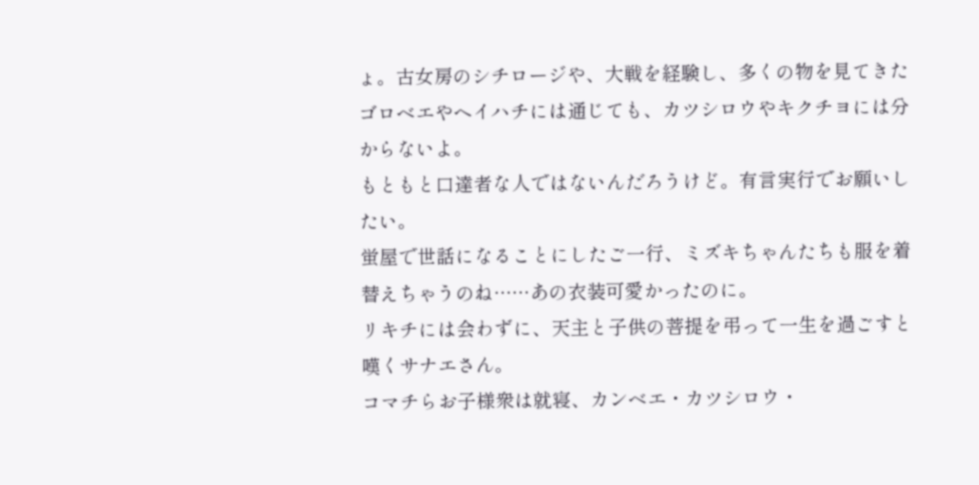ょ。古女房のシチロージや、大戦を経験し、多くの物を見てきた
ゴロベエやヘイハチには通じても、カツシロウやキクチヨには分からないよ。
もともと口達者な人ではないんだろうけど。有言実行でお願いしたい。
蛍屋で世話になることにしたご一行、ミズキちゃんたちも服を着替えちゃうのね……あの衣装可愛かったのに。
リキチには会わずに、天主と子供の菩提を弔って一生を過ごすと嘆くサナエさん。
コマチらお子様衆は就寝、カンベエ・カツシロウ・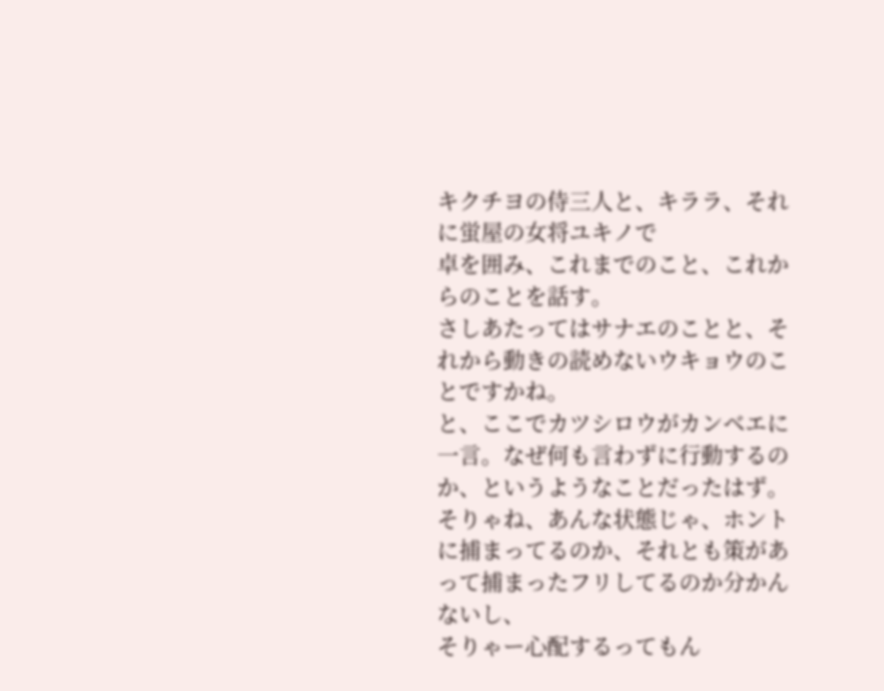キクチヨの侍三人と、キララ、それに蛍屋の女将ユキノで
卓を囲み、これまでのこと、これからのことを話す。
さしあたってはサナエのことと、それから動きの読めないウキョウのことですかね。
と、ここでカツシロウがカンベエに一言。なぜ何も言わずに行動するのか、というようなことだったはず。
そりゃね、あんな状態じゃ、ホントに捕まってるのか、それとも策があって捕まったフリしてるのか分かんないし、
そりゃー心配するってもん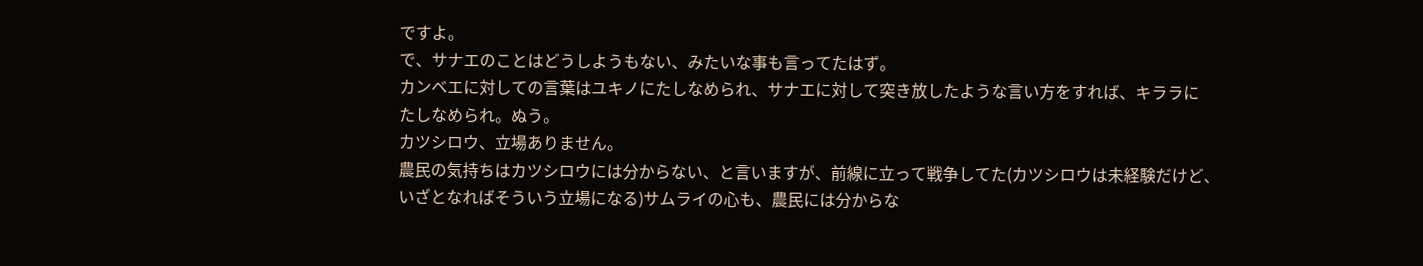ですよ。
で、サナエのことはどうしようもない、みたいな事も言ってたはず。
カンベエに対しての言葉はユキノにたしなめられ、サナエに対して突き放したような言い方をすれば、キララに
たしなめられ。ぬう。
カツシロウ、立場ありません。
農民の気持ちはカツシロウには分からない、と言いますが、前線に立って戦争してた(カツシロウは未経験だけど、
いざとなればそういう立場になる)サムライの心も、農民には分からな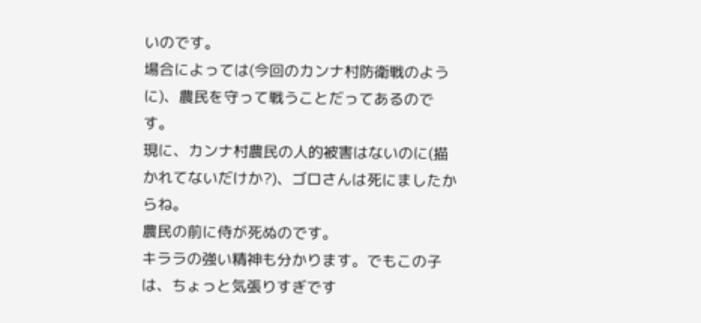いのです。
場合によっては(今回のカンナ村防衛戦のように)、農民を守って戦うことだってあるのです。
現に、カンナ村農民の人的被害はないのに(描かれてないだけか?)、ゴロさんは死にましたからね。
農民の前に侍が死ぬのです。
キララの強い精神も分かります。でもこの子は、ちょっと気張りすぎです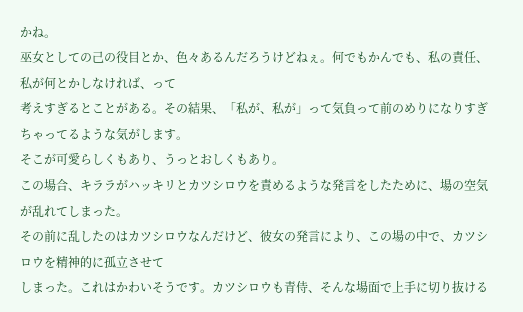かね。
巫女としての己の役目とか、色々あるんだろうけどねぇ。何でもかんでも、私の責任、私が何とかしなければ、って
考えすぎるとことがある。その結果、「私が、私が」って気負って前のめりになりすぎちゃってるような気がします。
そこが可愛らしくもあり、うっとおしくもあり。
この場合、キララがハッキリとカツシロウを責めるような発言をしたために、場の空気が乱れてしまった。
その前に乱したのはカツシロウなんだけど、彼女の発言により、この場の中で、カツシロウを精神的に孤立させて
しまった。これはかわいそうです。カツシロウも青侍、そんな場面で上手に切り抜ける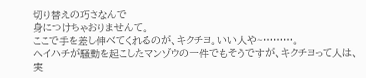切り替えの巧さなんで
身につけちゃおりませんて。
ここで手を差し伸べてくれるのが、キクチヨ。いい人や~………。
ヘイハチが騒動を起こしたマンゾウの一件でもそうですが、キクチヨって人は、実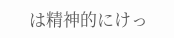は精神的にけっ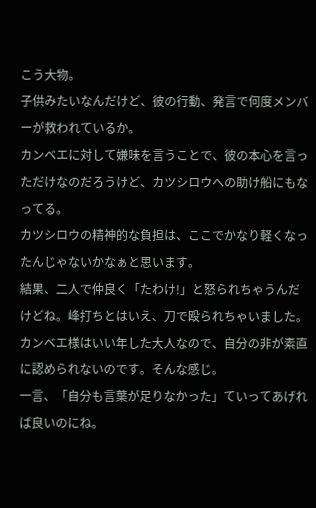こう大物。
子供みたいなんだけど、彼の行動、発言で何度メンバーが救われているか。
カンベエに対して嫌味を言うことで、彼の本心を言っただけなのだろうけど、カツシロウへの助け船にもなってる。
カツシロウの精神的な負担は、ここでかなり軽くなったんじゃないかなぁと思います。
結果、二人で仲良く「たわけ!」と怒られちゃうんだけどね。峰打ちとはいえ、刀で殴られちゃいました。
カンベエ様はいい年した大人なので、自分の非が素直に認められないのです。そんな感じ。
一言、「自分も言葉が足りなかった」ていってあげれば良いのにね。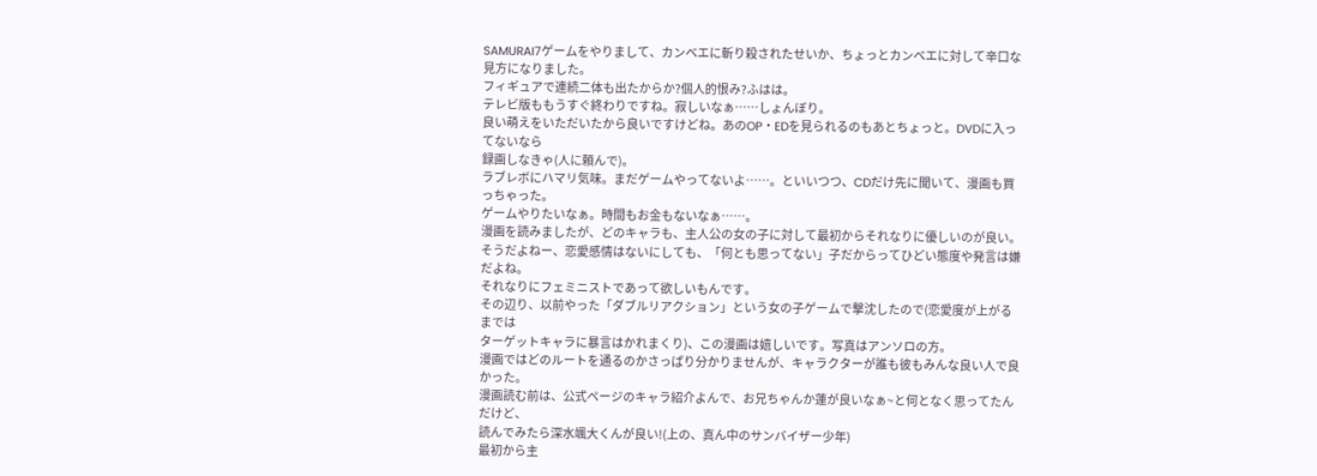SAMURAI7ゲームをやりまして、カンベエに斬り殺されたせいか、ちょっとカンベエに対して辛口な見方になりました。
フィギュアで連続二体も出たからか?個人的恨み?ふはは。
テレビ版ももうすぐ終わりですね。寂しいなぁ……しょんぼり。
良い萌えをいただいたから良いですけどね。あのOP・EDを見られるのもあとちょっと。DVDに入ってないなら
録画しなきゃ(人に頼んで)。
ラブレボにハマリ気味。まだゲームやってないよ……。といいつつ、CDだけ先に聞いて、漫画も買っちゃった。
ゲームやりたいなぁ。時間もお金もないなぁ……。
漫画を読みましたが、どのキャラも、主人公の女の子に対して最初からそれなりに優しいのが良い。
そうだよねー、恋愛感情はないにしても、「何とも思ってない」子だからってひどい態度や発言は嫌だよね。
それなりにフェミニストであって欲しいもんです。
その辺り、以前やった「ダブルリアクション」という女の子ゲームで撃沈したので(恋愛度が上がるまでは
ターゲットキャラに暴言はかれまくり)、この漫画は嬉しいです。写真はアンソロの方。
漫画ではどのルートを通るのかさっぱり分かりませんが、キャラクターが誰も彼もみんな良い人で良かった。
漫画読む前は、公式ページのキャラ紹介よんで、お兄ちゃんか蓮が良いなぁ~と何となく思ってたんだけど、
読んでみたら深水颯大くんが良い!(上の、真ん中のサンバイザー少年)
最初から主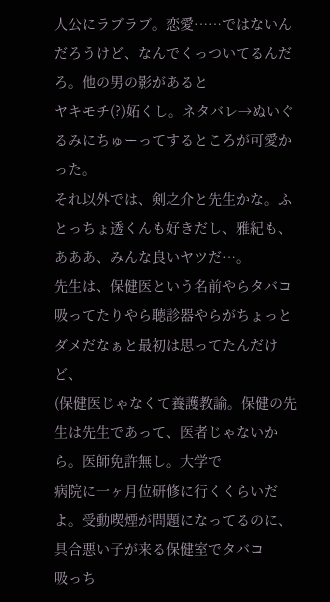人公にラブラブ。恋愛……ではないんだろうけど、なんでくっついてるんだろ。他の男の影があると
ヤキモチ(?)妬くし。ネタバレ→ぬいぐるみにちゅーってするところが可愛かった。
それ以外では、剣之介と先生かな。ふとっちょ透くんも好きだし、雅紀も、あああ、みんな良いヤツだ…。
先生は、保健医という名前やらタバコ吸ってたりやら聴診器やらがちょっとダメだなぁと最初は思ってたんだけど、
(保健医じゃなくて養護教諭。保健の先生は先生であって、医者じゃないから。医師免許無し。大学で
病院に一ヶ月位研修に行くくらいだよ。受動喫煙が問題になってるのに、具合悪い子が来る保健室でタバコ
吸っち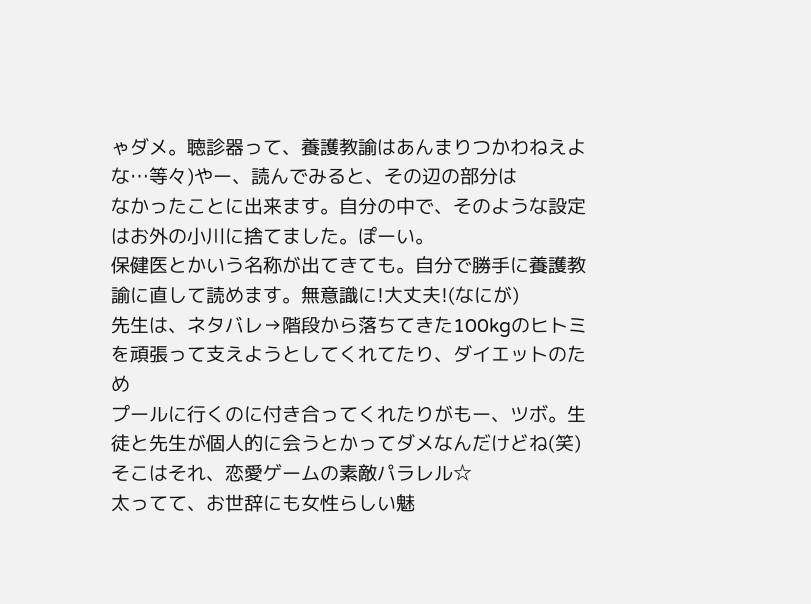ゃダメ。聴診器って、養護教諭はあんまりつかわねえよな…等々)やー、読んでみると、その辺の部分は
なかったことに出来ます。自分の中で、そのような設定はお外の小川に捨てました。ぽーい。
保健医とかいう名称が出てきても。自分で勝手に養護教諭に直して読めます。無意識に!大丈夫!(なにが)
先生は、ネタバレ→階段から落ちてきた100kgのヒトミを頑張って支えようとしてくれてたり、ダイエットのため
プールに行くのに付き合ってくれたりがもー、ツボ。生徒と先生が個人的に会うとかってダメなんだけどね(笑)
そこはそれ、恋愛ゲームの素敵パラレル☆
太ってて、お世辞にも女性らしい魅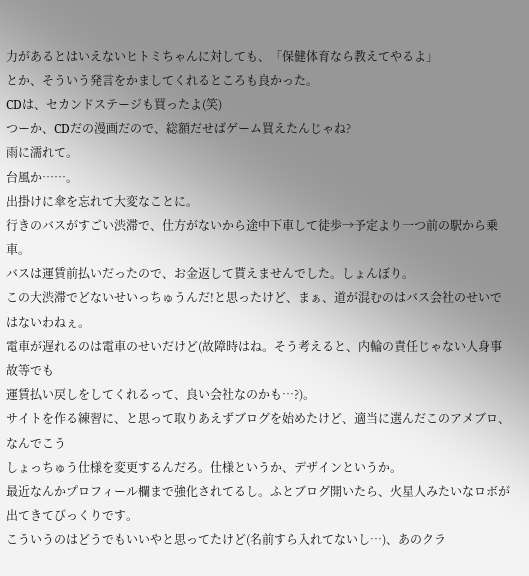力があるとはいえないヒトミちゃんに対しても、「保健体育なら教えてやるよ」
とか、そういう発言をかましてくれるところも良かった。
CDは、セカンドステージも買ったよ(笑)
つーか、CDだの漫画だので、総額だせばゲーム買えたんじゃね?
雨に濡れて。
台風か……。
出掛けに傘を忘れて大変なことに。
行きのバスがすごい渋滞で、仕方がないから途中下車して徒歩→予定より一つ前の駅から乗車。
バスは運賃前払いだったので、お金返して貰えませんでした。しょんぼり。
この大渋滞でどないせいっちゅうんだ!と思ったけど、まぁ、道が混むのはバス会社のせいではないわねぇ。
電車が遅れるのは電車のせいだけど(故障時はね。そう考えると、内輪の責任じゃない人身事故等でも
運賃払い戻しをしてくれるって、良い会社なのかも…?)。
サイトを作る練習に、と思って取りあえずブログを始めたけど、適当に選んだこのアメブロ、なんでこう
しょっちゅう仕様を変更するんだろ。仕様というか、デザインというか。
最近なんかプロフィール欄まで強化されてるし。ふとブログ開いたら、火星人みたいなロボが出てきてびっくりです。
こういうのはどうでもいいやと思ってたけど(名前すら入れてないし…)、あのクラ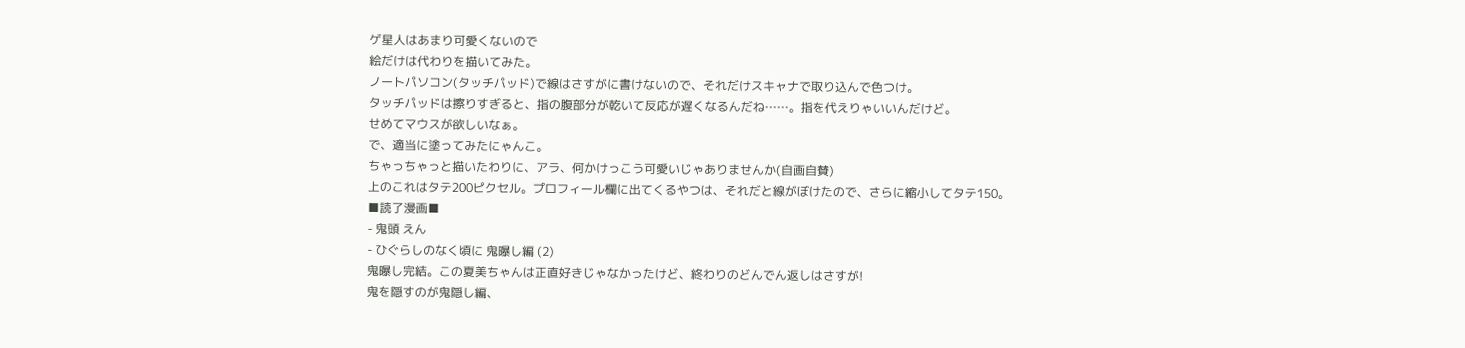ゲ星人はあまり可愛くないので
絵だけは代わりを描いてみた。
ノートパソコン(タッチパッド)で線はさすがに書けないので、それだけスキャナで取り込んで色つけ。
タッチパッドは擦りすぎると、指の腹部分が乾いて反応が遅くなるんだね……。指を代えりゃいいんだけど。
せめてマウスが欲しいなぁ。
で、適当に塗ってみたにゃんこ。
ちゃっちゃっと描いたわりに、アラ、何かけっこう可愛いじゃありませんか(自画自賛)
上のこれはタテ200ピクセル。プロフィール欄に出てくるやつは、それだと線がぼけたので、さらに縮小してタテ150。
■読了漫画■
- 鬼頭 えん
- ひぐらしのなく頃に 鬼曝し編 (2)
鬼曝し完結。この夏美ちゃんは正直好きじゃなかったけど、終わりのどんでん返しはさすが!
鬼を隠すのが鬼隠し編、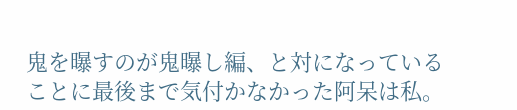鬼を曝すのが鬼曝し編、と対になっていることに最後まで気付かなかった阿呆は私。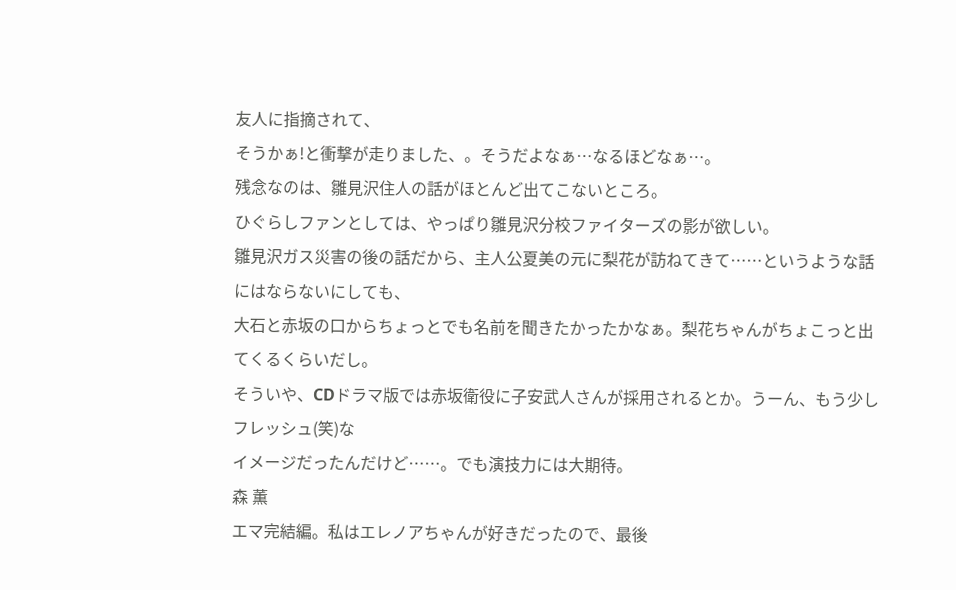友人に指摘されて、
そうかぁ!と衝撃が走りました、。そうだよなぁ…なるほどなぁ…。
残念なのは、雛見沢住人の話がほとんど出てこないところ。
ひぐらしファンとしては、やっぱり雛見沢分校ファイターズの影が欲しい。
雛見沢ガス災害の後の話だから、主人公夏美の元に梨花が訪ねてきて……というような話にはならないにしても、
大石と赤坂の口からちょっとでも名前を聞きたかったかなぁ。梨花ちゃんがちょこっと出てくるくらいだし。
そういや、CDドラマ版では赤坂衛役に子安武人さんが採用されるとか。うーん、もう少しフレッシュ(笑)な
イメージだったんだけど……。でも演技力には大期待。
森 薫
エマ完結編。私はエレノアちゃんが好きだったので、最後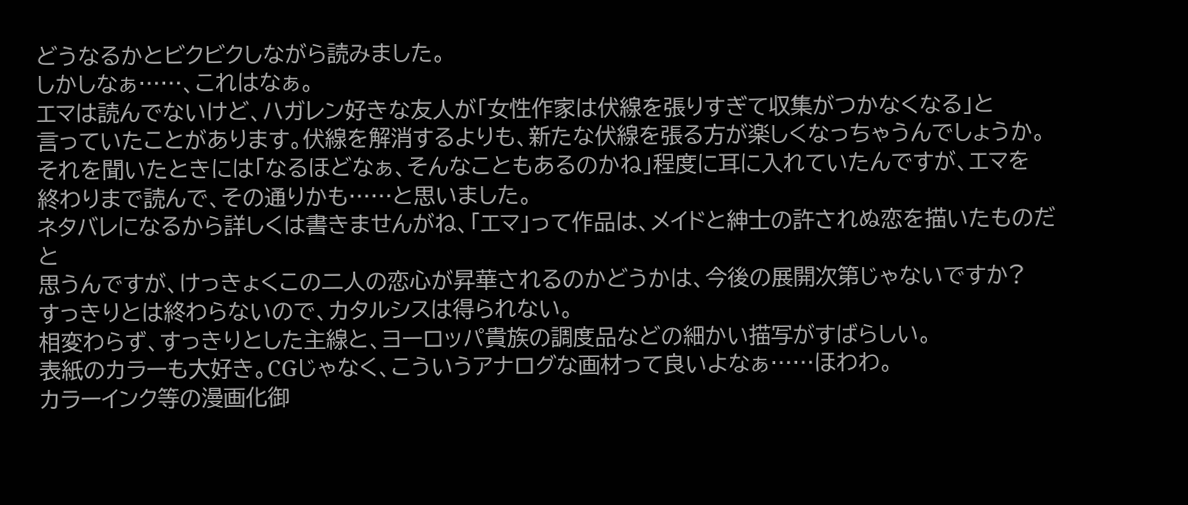どうなるかとビクビクしながら読みました。
しかしなぁ……、これはなぁ。
エマは読んでないけど、ハガレン好きな友人が「女性作家は伏線を張りすぎて収集がつかなくなる」と
言っていたことがあります。伏線を解消するよりも、新たな伏線を張る方が楽しくなっちゃうんでしょうか。
それを聞いたときには「なるほどなぁ、そんなこともあるのかね」程度に耳に入れていたんですが、エマを
終わりまで読んで、その通りかも……と思いました。
ネタバレになるから詳しくは書きませんがね、「エマ」って作品は、メイドと紳士の許されぬ恋を描いたものだと
思うんですが、けっきょくこの二人の恋心が昇華されるのかどうかは、今後の展開次第じゃないですか?
すっきりとは終わらないので、カタルシスは得られない。
相変わらず、すっきりとした主線と、ヨーロッパ貴族の調度品などの細かい描写がすばらしい。
表紙のカラーも大好き。CGじゃなく、こういうアナログな画材って良いよなぁ……ほわわ。
カラーインク等の漫画化御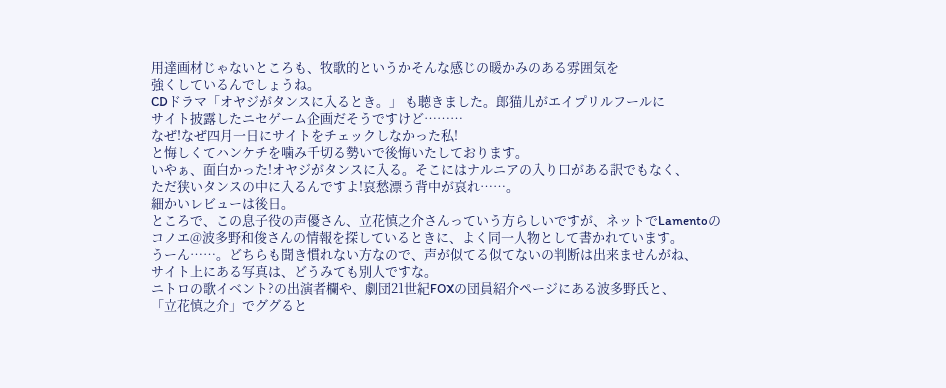用達画材じゃないところも、牧歌的というかそんな感じの暖かみのある雰囲気を
強くしているんでしょうね。
CDドラマ「オヤジがタンスに入るとき。」 も聴きました。郎猫儿がエイプリルフールに
サイト披露したニセゲーム企画だそうですけど………
なぜ!なぜ四月一日にサイトをチェックしなかった私!
と悔しくてハンケチを噛み千切る勢いで後悔いたしております。
いやぁ、面白かった!オヤジがタンスに入る。そこにはナルニアの入り口がある訳でもなく、
ただ狭いタンスの中に入るんですよ!哀愁漂う背中が哀れ……。
細かいレビューは後日。
ところで、この息子役の声優さん、立花慎之介さんっていう方らしいですが、ネットでLamentoの
コノエ@波多野和俊さんの情報を探しているときに、よく同一人物として書かれています。
うーん……。どちらも聞き慣れない方なので、声が似てる似てないの判断は出来ませんがね、
サイト上にある写真は、どうみても別人ですな。
ニトロの歌イベント?の出演者欄や、劇団21世紀FOXの団員紹介ページにある波多野氏と、
「立花慎之介」でググると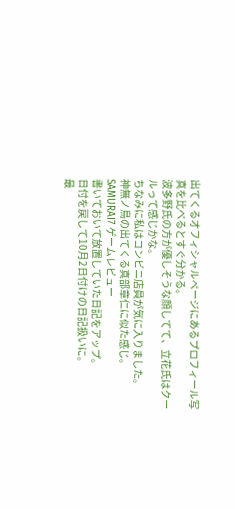出てくるオフィシャルページにあるプロフィール写真を比べるとすぐ分かる。
波多野氏の方が優しそうな顔してて、立花氏はクールって感じかな。
ちなみに私はコンビニ店員が気に入りました。
神無ノ鳥の出てくる真部章仁に似た感じ。
SAMURAI7 ゲームレビュー
書いておいて放置していた日記をアップ。
日付を戻して10月2日付けの日記扱いに。
最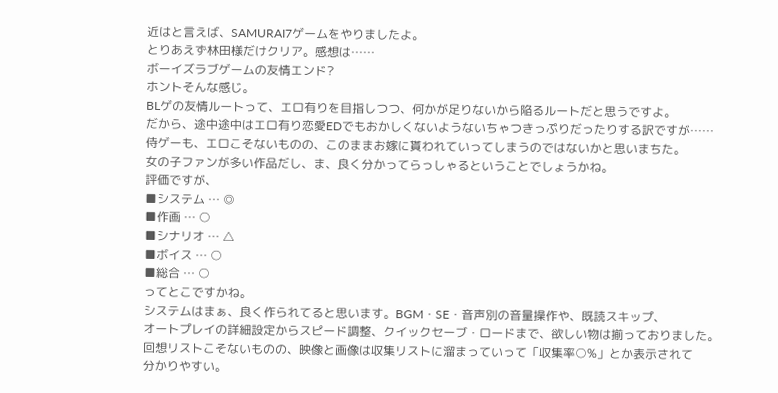近はと言えば、SAMURAI7ゲームをやりましたよ。
とりあえず林田様だけクリア。感想は……
ボーイズラブゲームの友情エンド?
ホントそんな感じ。
BLゲの友情ルートって、エロ有りを目指しつつ、何かが足りないから陥るルートだと思うですよ。
だから、途中途中はエロ有り恋愛EDでもおかしくないようないちゃつきっぷりだったりする訳ですが……
侍ゲーも、エロこそないものの、このままお嫁に貰われていってしまうのではないかと思いまちた。
女の子ファンが多い作品だし、ま、良く分かってらっしゃるということでしょうかね。
評価ですが、
■システム … ◎
■作画 … ○
■シナリオ … △
■ボイス … ○
■総合 … ○
ってとこですかね。
システムはまぁ、良く作られてると思います。BGM・SE・音声別の音量操作や、既読スキップ、
オートプレイの詳細設定からスピード調整、クイックセーブ・ロードまで、欲しい物は揃っておりました。
回想リストこそないものの、映像と画像は収集リストに溜まっていって「収集率○%」とか表示されて
分かりやすい。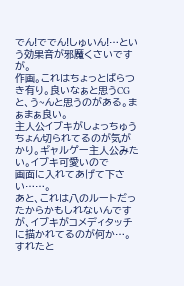でん!ででん!しゅいん!…という効果音が邪魔くさいですが。
作画。これはちょっとばらつき有り。良いなぁと思うCGと、う~んと思うのがある。まぁまぁ良い。
主人公イブキがしょっちゅうちょん切られてるのが気がかり。ギャルゲー主人公みたい。イブキ可愛いので
画面に入れてあげて下さい……。
あと、これは八のルートだったからかもしれないんですが、イブキがコメディタッチに描かれてるのが何か…。
すれたと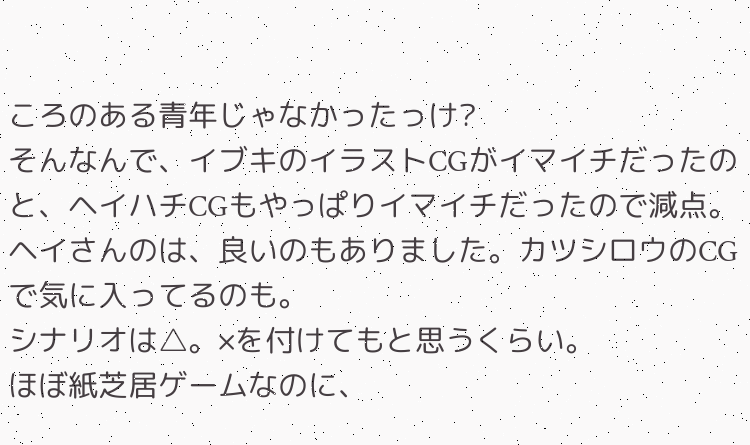ころのある青年じゃなかったっけ?
そんなんで、イブキのイラストCGがイマイチだったのと、ヘイハチCGもやっぱりイマイチだったので減点。
ヘイさんのは、良いのもありました。カツシロウのCGで気に入ってるのも。
シナリオは△。×を付けてもと思うくらい。
ほぼ紙芝居ゲームなのに、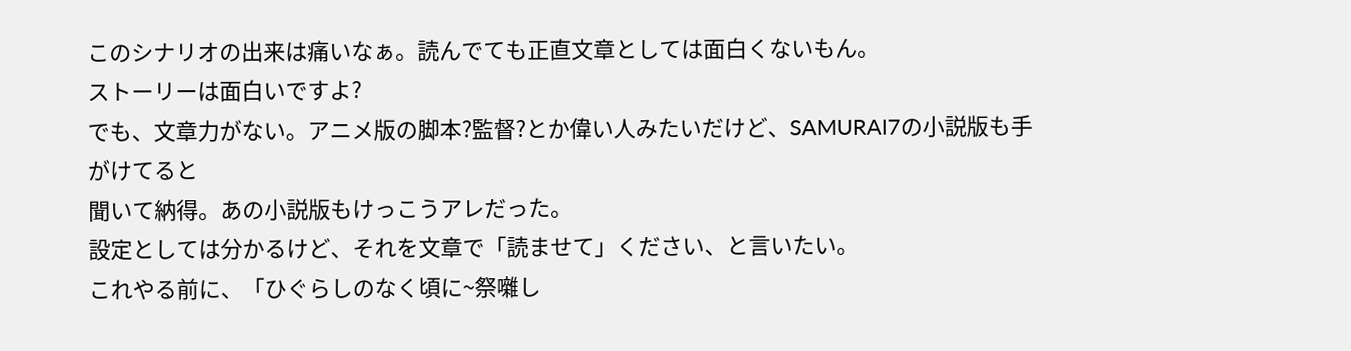このシナリオの出来は痛いなぁ。読んでても正直文章としては面白くないもん。
ストーリーは面白いですよ?
でも、文章力がない。アニメ版の脚本?監督?とか偉い人みたいだけど、SAMURAI7の小説版も手がけてると
聞いて納得。あの小説版もけっこうアレだった。
設定としては分かるけど、それを文章で「読ませて」ください、と言いたい。
これやる前に、「ひぐらしのなく頃に~祭囃し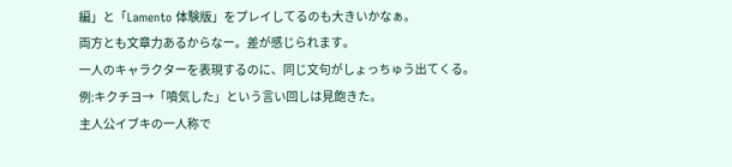編」と「Lamento 体験版」をプレイしてるのも大きいかなぁ。
両方とも文章力あるからなー。差が感じられます。
一人のキャラクターを表現するのに、同じ文句がしょっちゅう出てくる。
例:キクチヨ→「噴気した」という言い回しは見飽きた。
主人公イブキの一人称で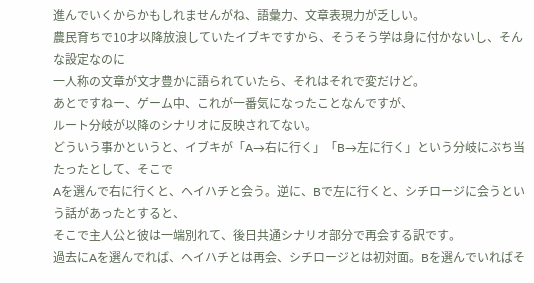進んでいくからかもしれませんがね、語彙力、文章表現力が乏しい。
農民育ちで10才以降放浪していたイブキですから、そうそう学は身に付かないし、そんな設定なのに
一人称の文章が文才豊かに語られていたら、それはそれで変だけど。
あとですねー、ゲーム中、これが一番気になったことなんですが、
ルート分岐が以降のシナリオに反映されてない。
どういう事かというと、イブキが「A→右に行く」「B→左に行く」という分岐にぶち当たったとして、そこで
Aを選んで右に行くと、ヘイハチと会う。逆に、Bで左に行くと、シチロージに会うという話があったとすると、
そこで主人公と彼は一端別れて、後日共通シナリオ部分で再会する訳です。
過去にAを選んでれば、ヘイハチとは再会、シチロージとは初対面。Bを選んでいればそ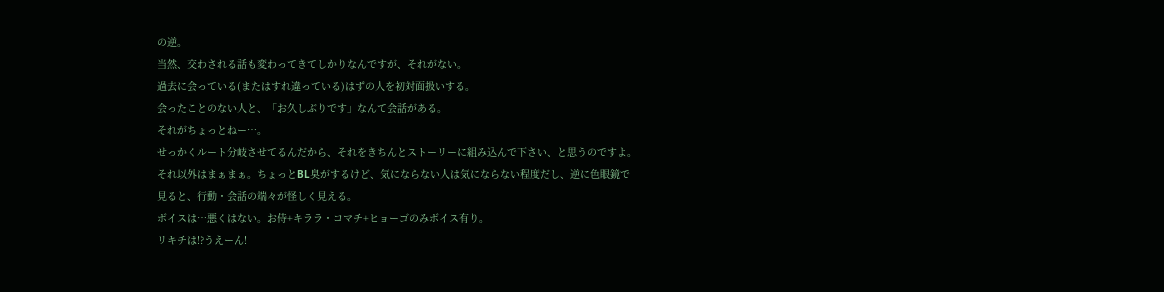の逆。
当然、交わされる話も変わってきてしかりなんですが、それがない。
過去に会っている(またはすれ違っている)はずの人を初対面扱いする。
会ったことのない人と、「お久しぶりです」なんて会話がある。
それがちょっとねー…。
せっかくルート分岐させてるんだから、それをきちんとストーリーに組み込んで下さい、と思うのですよ。
それ以外はまぁまぁ。ちょっとBL臭がするけど、気にならない人は気にならない程度だし、逆に色眼鏡で
見ると、行動・会話の端々が怪しく見える。
ボイスは…悪くはない。お侍+キララ・コマチ+ヒョーゴのみボイス有り。
リキチは!?うえーん!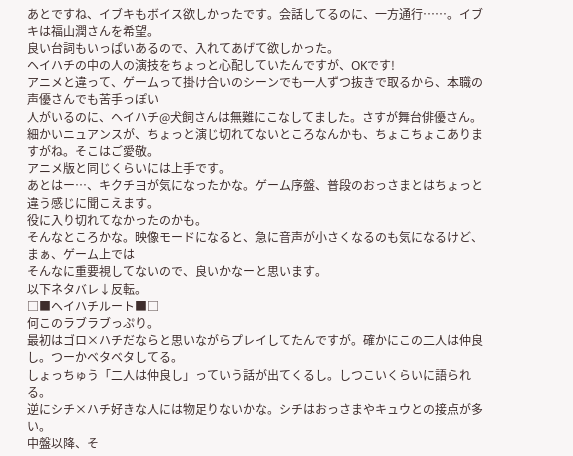あとですね、イブキもボイス欲しかったです。会話してるのに、一方通行……。イブキは福山潤さんを希望。
良い台詞もいっぱいあるので、入れてあげて欲しかった。
ヘイハチの中の人の演技をちょっと心配していたんですが、OKです!
アニメと違って、ゲームって掛け合いのシーンでも一人ずつ抜きで取るから、本職の声優さんでも苦手っぽい
人がいるのに、ヘイハチ@犬飼さんは無難にこなしてました。さすが舞台俳優さん。
細かいニュアンスが、ちょっと演じ切れてないところなんかも、ちょこちょこありますがね。そこはご愛敬。
アニメ版と同じくらいには上手です。
あとはー…、キクチヨが気になったかな。ゲーム序盤、普段のおっさまとはちょっと違う感じに聞こえます。
役に入り切れてなかったのかも。
そんなところかな。映像モードになると、急に音声が小さくなるのも気になるけど、まぁ、ゲーム上では
そんなに重要視してないので、良いかなーと思います。
以下ネタバレ↓反転。
□■ヘイハチルート■□
何このラブラブっぷり。
最初はゴロ×ハチだならと思いながらプレイしてたんですが。確かにこの二人は仲良し。つーかベタベタしてる。
しょっちゅう「二人は仲良し」っていう話が出てくるし。しつこいくらいに語られる。
逆にシチ×ハチ好きな人には物足りないかな。シチはおっさまやキュウとの接点が多い。
中盤以降、そ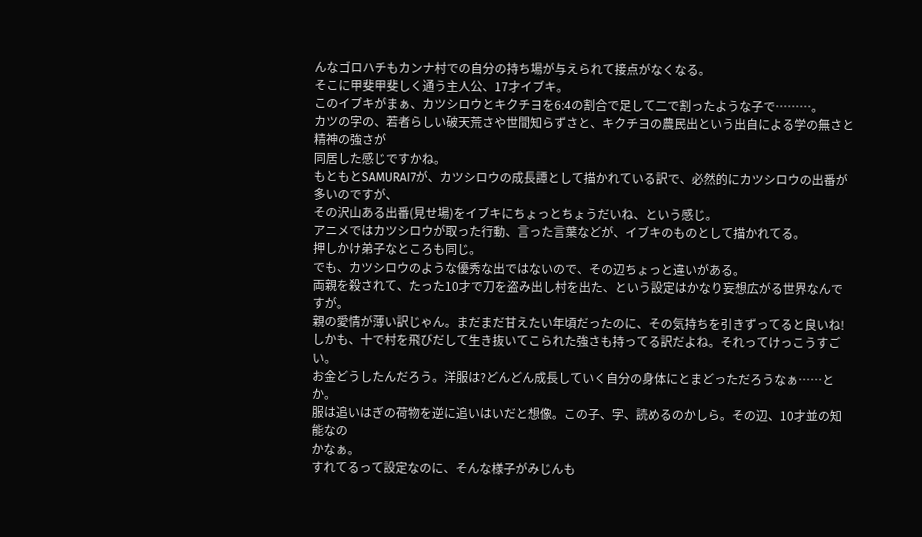んなゴロハチもカンナ村での自分の持ち場が与えられて接点がなくなる。
そこに甲斐甲斐しく通う主人公、17才イブキ。
このイブキがまぁ、カツシロウとキクチヨを6:4の割合で足して二で割ったような子で………。
カツの字の、若者らしい破天荒さや世間知らずさと、キクチヨの農民出という出自による学の無さと精神の強さが
同居した感じですかね。
もともとSAMURAI7が、カツシロウの成長譚として描かれている訳で、必然的にカツシロウの出番が多いのですが、
その沢山ある出番(見せ場)をイブキにちょっとちょうだいね、という感じ。
アニメではカツシロウが取った行動、言った言葉などが、イブキのものとして描かれてる。
押しかけ弟子なところも同じ。
でも、カツシロウのような優秀な出ではないので、その辺ちょっと違いがある。
両親を殺されて、たった10才で刀を盗み出し村を出た、という設定はかなり妄想広がる世界なんですが。
親の愛情が薄い訳じゃん。まだまだ甘えたい年頃だったのに、その気持ちを引きずってると良いね!
しかも、十で村を飛びだして生き抜いてこられた強さも持ってる訳だよね。それってけっこうすごい。
お金どうしたんだろう。洋服は?どんどん成長していく自分の身体にとまどっただろうなぁ……とか。
服は追いはぎの荷物を逆に追いはいだと想像。この子、字、読めるのかしら。その辺、10才並の知能なの
かなぁ。
すれてるって設定なのに、そんな様子がみじんも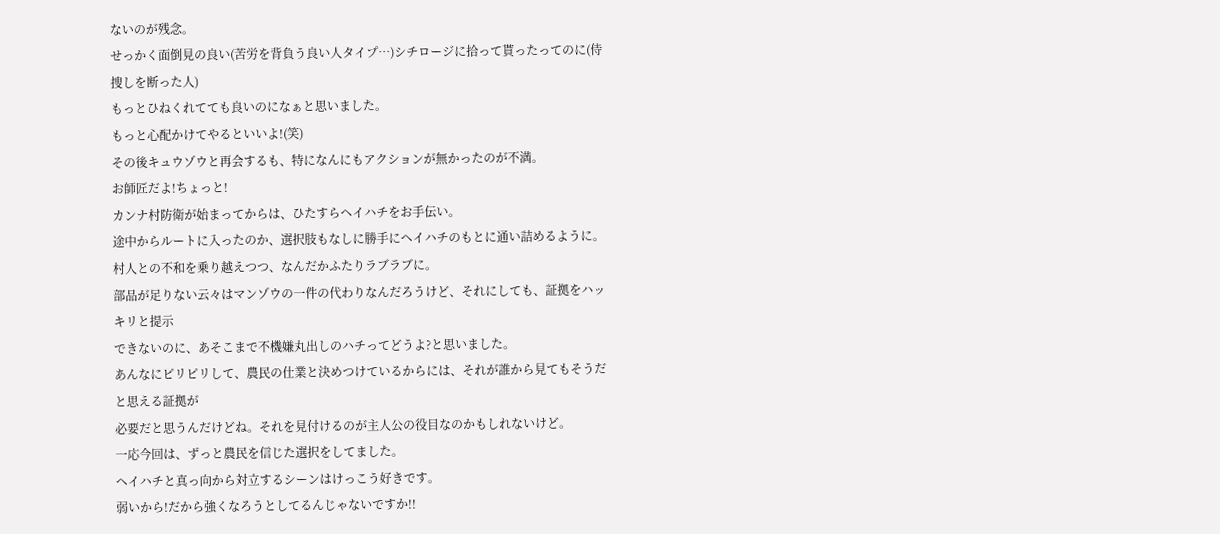ないのが残念。
せっかく面倒見の良い(苦労を背負う良い人タイプ…)シチロージに拾って貰ったってのに(侍捜しを断った人)
もっとひねくれてても良いのになぁと思いました。
もっと心配かけてやるといいよ!(笑)
その後キュウゾウと再会するも、特になんにもアクションが無かったのが不満。
お師匠だよ!ちょっと!
カンナ村防衛が始まってからは、ひたすらヘイハチをお手伝い。
途中からルートに入ったのか、選択肢もなしに勝手にヘイハチのもとに通い詰めるように。
村人との不和を乗り越えつつ、なんだかふたりラブラブに。
部品が足りない云々はマンゾウの一件の代わりなんだろうけど、それにしても、証拠をハッキリと提示
できないのに、あそこまで不機嫌丸出しのハチってどうよ?と思いました。
あんなにピリピリして、農民の仕業と決めつけているからには、それが誰から見てもそうだと思える証拠が
必要だと思うんだけどね。それを見付けるのが主人公の役目なのかもしれないけど。
一応今回は、ずっと農民を信じた選択をしてました。
ヘイハチと真っ向から対立するシーンはけっこう好きです。
弱いから!だから強くなろうとしてるんじゃないですか!!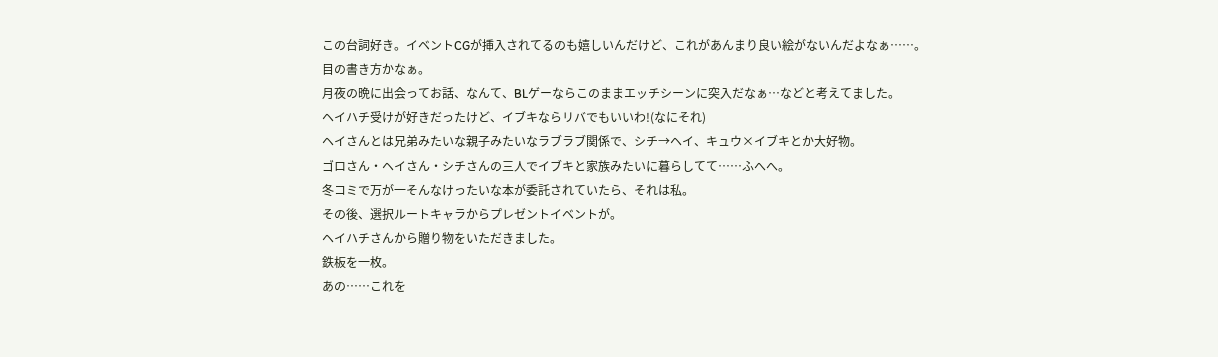この台詞好き。イベントCGが挿入されてるのも嬉しいんだけど、これがあんまり良い絵がないんだよなぁ……。
目の書き方かなぁ。
月夜の晩に出会ってお話、なんて、BLゲーならこのままエッチシーンに突入だなぁ…などと考えてました。
ヘイハチ受けが好きだったけど、イブキならリバでもいいわ!(なにそれ)
ヘイさんとは兄弟みたいな親子みたいなラブラブ関係で、シチ→ヘイ、キュウ×イブキとか大好物。
ゴロさん・ヘイさん・シチさんの三人でイブキと家族みたいに暮らしてて……ふへへ。
冬コミで万が一そんなけったいな本が委託されていたら、それは私。
その後、選択ルートキャラからプレゼントイベントが。
ヘイハチさんから贈り物をいただきました。
鉄板を一枚。
あの……これを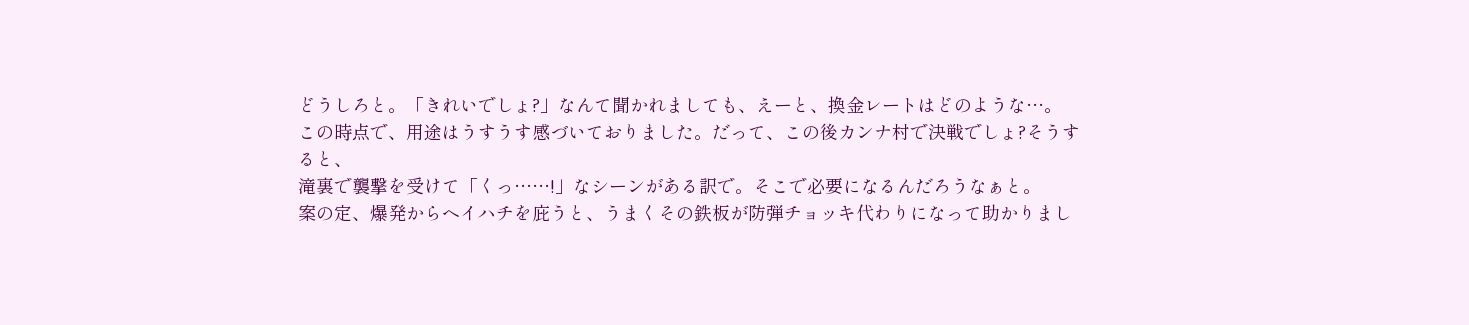どうしろと。「きれいでしょ?」なんて聞かれましても、えーと、換金レートはどのような…。
この時点で、用途はうすうす感づいておりました。だって、この後カンナ村で決戦でしょ?そうすると、
滝裏で襲撃を受けて「くっ……!」なシーンがある訳で。そこで必要になるんだろうなぁと。
案の定、爆発からヘイハチを庇うと、うまくその鉄板が防弾チョッキ代わりになって助かりまし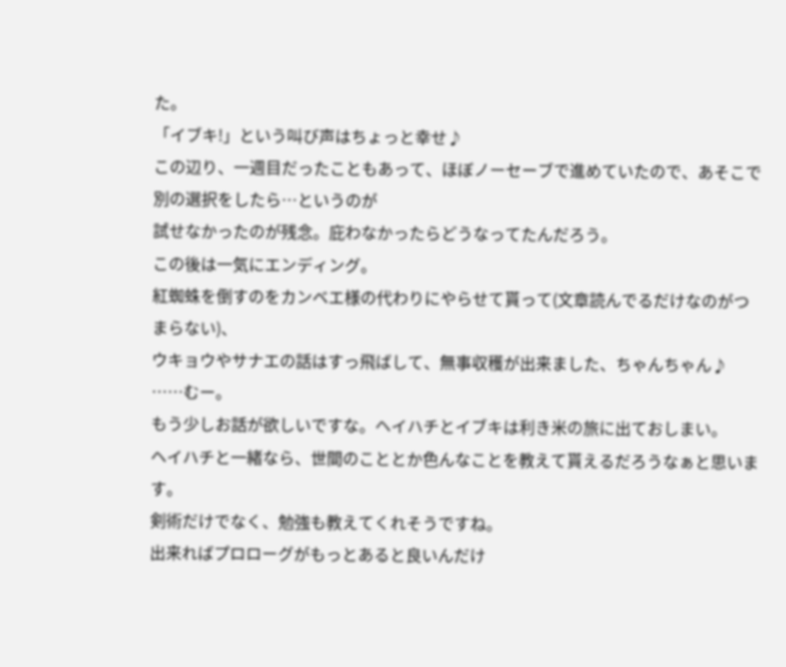た。
「イブキ!」という叫び声はちょっと幸せ♪
この辺り、一週目だったこともあって、ほぼノーセーブで進めていたので、あそこで別の選択をしたら…というのが
試せなかったのが残念。庇わなかったらどうなってたんだろう。
この後は一気にエンディング。
紅蜘蛛を倒すのをカンベエ様の代わりにやらせて貰って(文章読んでるだけなのがつまらない)、
ウキョウやサナエの話はすっ飛ばして、無事収穫が出来ました、ちゃんちゃん♪
……むー。
もう少しお話が欲しいですな。ヘイハチとイブキは利き米の旅に出ておしまい。
ヘイハチと一緒なら、世間のこととか色んなことを教えて貰えるだろうなぁと思います。
剣術だけでなく、勉強も教えてくれそうですね。
出来ればプロローグがもっとあると良いんだけ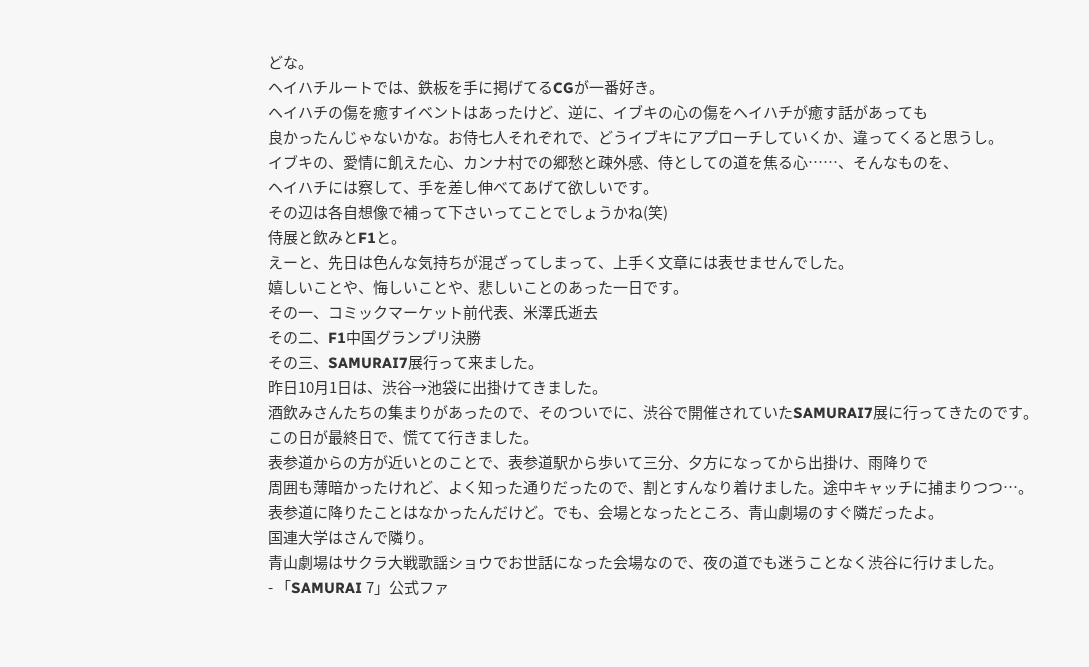どな。
ヘイハチルートでは、鉄板を手に掲げてるCGが一番好き。
ヘイハチの傷を癒すイベントはあったけど、逆に、イブキの心の傷をヘイハチが癒す話があっても
良かったんじゃないかな。お侍七人それぞれで、どうイブキにアプローチしていくか、違ってくると思うし。
イブキの、愛情に飢えた心、カンナ村での郷愁と疎外感、侍としての道を焦る心……、そんなものを、
ヘイハチには察して、手を差し伸べてあげて欲しいです。
その辺は各自想像で補って下さいってことでしょうかね(笑)
侍展と飲みとF1と。
えーと、先日は色んな気持ちが混ざってしまって、上手く文章には表せませんでした。
嬉しいことや、悔しいことや、悲しいことのあった一日です。
その一、コミックマーケット前代表、米澤氏逝去
その二、F1中国グランプリ決勝
その三、SAMURAI7展行って来ました。
昨日10月1日は、渋谷→池袋に出掛けてきました。
酒飲みさんたちの集まりがあったので、そのついでに、渋谷で開催されていたSAMURAI7展に行ってきたのです。
この日が最終日で、慌てて行きました。
表参道からの方が近いとのことで、表参道駅から歩いて三分、夕方になってから出掛け、雨降りで
周囲も薄暗かったけれど、よく知った通りだったので、割とすんなり着けました。途中キャッチに捕まりつつ…。
表参道に降りたことはなかったんだけど。でも、会場となったところ、青山劇場のすぐ隣だったよ。
国連大学はさんで隣り。
青山劇場はサクラ大戦歌謡ショウでお世話になった会場なので、夜の道でも迷うことなく渋谷に行けました。
- 「SAMURAI 7」公式ファ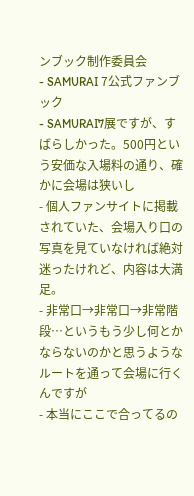ンブック制作委員会
- SAMURAI 7公式ファンブック
- SAMURAI7展ですが、すばらしかった。500円という安価な入場料の通り、確かに会場は狭いし
- 個人ファンサイトに掲載されていた、会場入り口の写真を見ていなければ絶対迷ったけれど、内容は大満足。
- 非常口→非常口→非常階段…というもう少し何とかならないのかと思うようなルートを通って会場に行くんですが
- 本当にここで合ってるの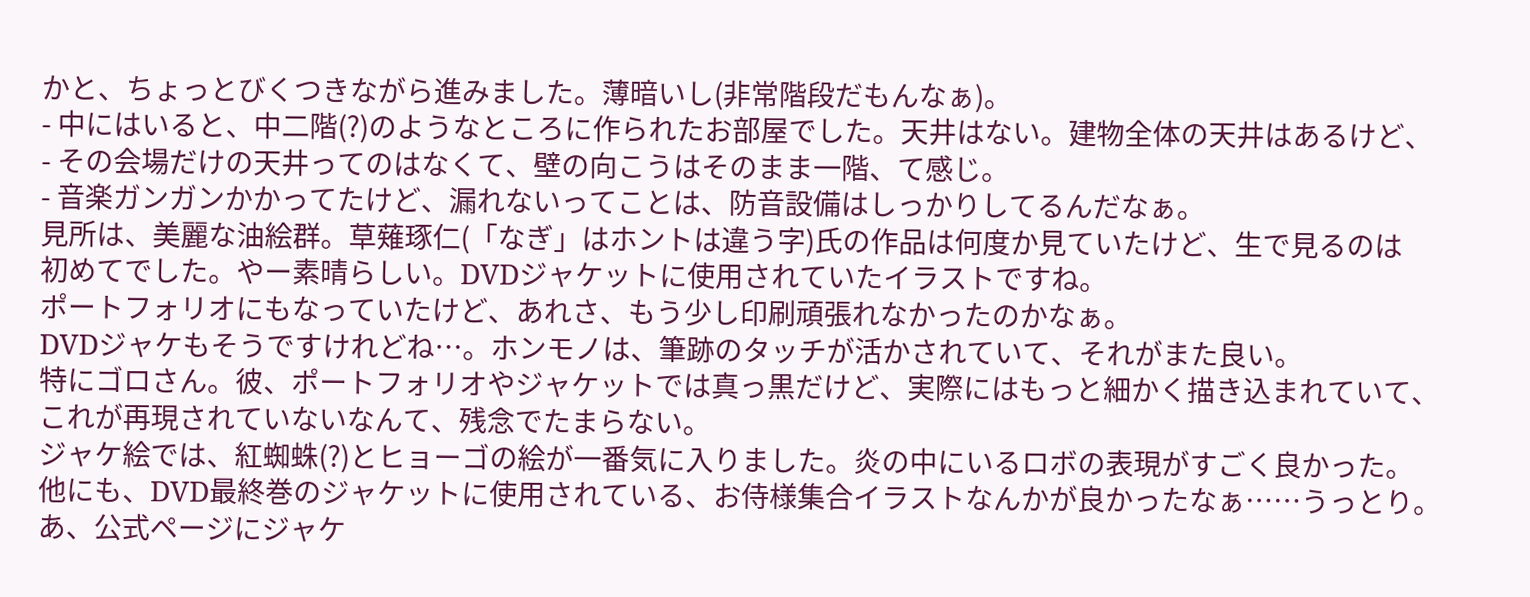かと、ちょっとびくつきながら進みました。薄暗いし(非常階段だもんなぁ)。
- 中にはいると、中二階(?)のようなところに作られたお部屋でした。天井はない。建物全体の天井はあるけど、
- その会場だけの天井ってのはなくて、壁の向こうはそのまま一階、て感じ。
- 音楽ガンガンかかってたけど、漏れないってことは、防音設備はしっかりしてるんだなぁ。
見所は、美麗な油絵群。草薙琢仁(「なぎ」はホントは違う字)氏の作品は何度か見ていたけど、生で見るのは
初めてでした。やー素晴らしい。DVDジャケットに使用されていたイラストですね。
ポートフォリオにもなっていたけど、あれさ、もう少し印刷頑張れなかったのかなぁ。
DVDジャケもそうですけれどね…。ホンモノは、筆跡のタッチが活かされていて、それがまた良い。
特にゴロさん。彼、ポートフォリオやジャケットでは真っ黒だけど、実際にはもっと細かく描き込まれていて、
これが再現されていないなんて、残念でたまらない。
ジャケ絵では、紅蜘蛛(?)とヒョーゴの絵が一番気に入りました。炎の中にいるロボの表現がすごく良かった。
他にも、DVD最終巻のジャケットに使用されている、お侍様集合イラストなんかが良かったなぁ……うっとり。
あ、公式ページにジャケ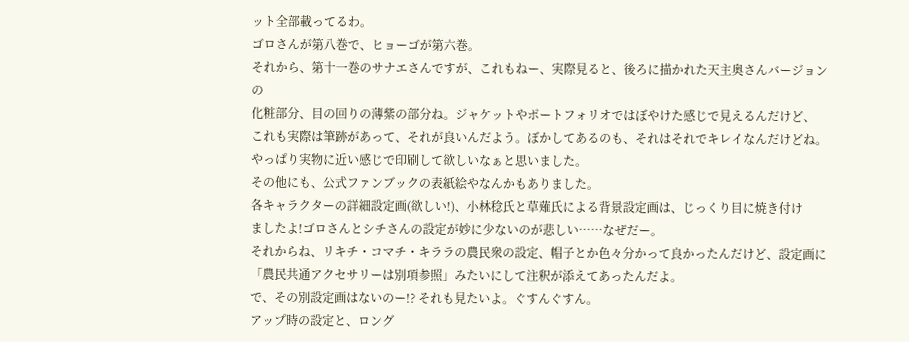ット全部載ってるわ。
ゴロさんが第八巻で、ヒョーゴが第六巻。
それから、第十一巻のサナエさんですが、これもねー、実際見ると、後ろに描かれた天主奥さんバージョンの
化粧部分、目の回りの薄紫の部分ね。ジャケットやポートフォリオではぼやけた感じで見えるんだけど、
これも実際は筆跡があって、それが良いんだよう。ぼかしてあるのも、それはそれでキレイなんだけどね。
やっぱり実物に近い感じで印刷して欲しいなぁと思いました。
その他にも、公式ファンブックの表紙絵やなんかもありました。
各キャラクターの詳細設定画(欲しい!)、小林稔氏と草薙氏による背景設定画は、じっくり目に焼き付け
ましたよ!ゴロさんとシチさんの設定が妙に少ないのが悲しい……なぜだー。
それからね、リキチ・コマチ・キララの農民衆の設定、帽子とか色々分かって良かったんだけど、設定画に
「農民共通アクセサリーは別項参照」みたいにして注釈が添えてあったんだよ。
で、その別設定画はないのー!? それも見たいよ。ぐすんぐすん。
アップ時の設定と、ロング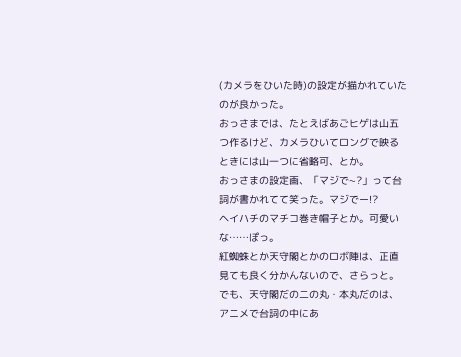(カメラをひいた時)の設定が描かれていたのが良かった。
おっさまでは、たとえばあごヒゲは山五つ作るけど、カメラひいてロングで映るときには山一つに省略可、とか。
おっさまの設定画、「マジで~?」って台詞が書かれてて笑った。マジでー!?
ヘイハチのマチコ巻き帽子とか。可愛いな……ぽっ。
紅蜘蛛とか天守閣とかのロボ陣は、正直見ても良く分かんないので、さらっと。
でも、天守閣だの二の丸・本丸だのは、アニメで台詞の中にあ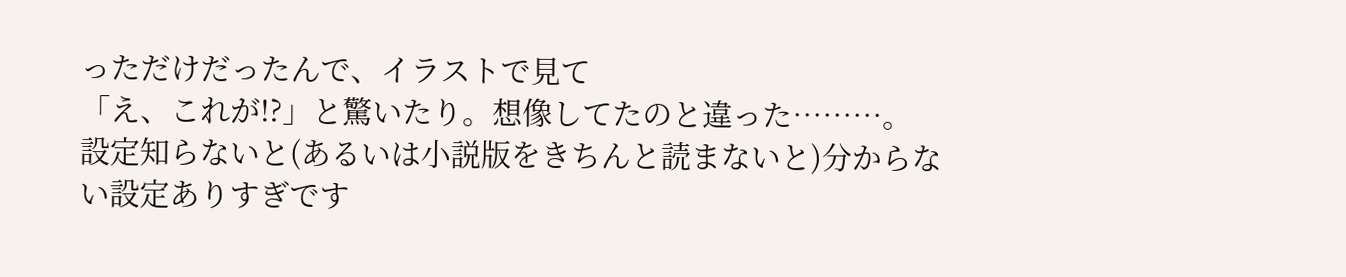っただけだったんで、イラストで見て
「え、これが!?」と驚いたり。想像してたのと違った………。
設定知らないと(あるいは小説版をきちんと読まないと)分からない設定ありすぎです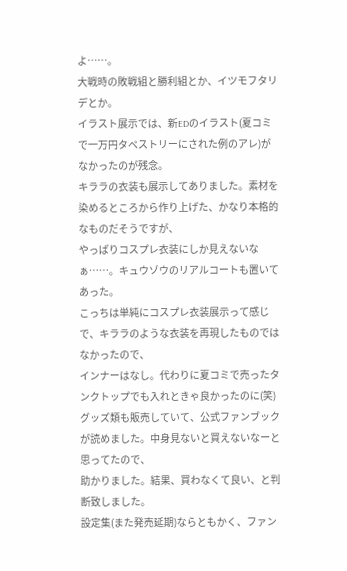よ……。
大戦時の敗戦組と勝利組とか、イツモフタリデとか。
イラスト展示では、新EDのイラスト(夏コミで一万円タペストリーにされた例のアレ)がなかったのが残念。
キララの衣装も展示してありました。素材を染めるところから作り上げた、かなり本格的なものだそうですが、
やっぱりコスプレ衣装にしか見えないなぁ……。キュウゾウのリアルコートも置いてあった。
こっちは単純にコスプレ衣装展示って感じで、キララのような衣装を再現したものではなかったので、
インナーはなし。代わりに夏コミで売ったタンクトップでも入れときゃ良かったのに(笑)
グッズ類も販売していて、公式ファンブックが読めました。中身見ないと買えないなーと思ってたので、
助かりました。結果、買わなくて良い、と判断致しました。
設定集(また発売延期)ならともかく、ファン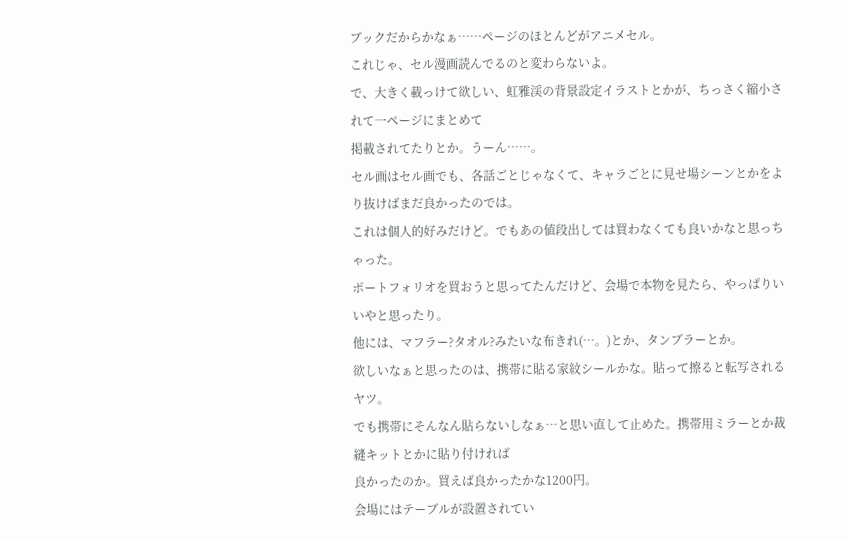ブックだからかなぁ……ページのほとんどがアニメセル。
これじゃ、セル漫画読んでるのと変わらないよ。
で、大きく載っけて欲しい、虹雅渓の背景設定イラストとかが、ちっさく縮小されて一ページにまとめて
掲載されてたりとか。うーん……。
セル画はセル画でも、各話ごとじゃなくて、キャラごとに見せ場シーンとかをより抜けばまだ良かったのでは。
これは個人的好みだけど。でもあの値段出しては買わなくても良いかなと思っちゃった。
ポートフォリオを買おうと思ってたんだけど、会場で本物を見たら、やっぱりいいやと思ったり。
他には、マフラー?タオル?みたいな布きれ(…。)とか、タンブラーとか。
欲しいなぁと思ったのは、携帯に貼る家紋シールかな。貼って擦ると転写されるヤツ。
でも携帯にそんなん貼らないしなぁ…と思い直して止めた。携帯用ミラーとか裁縫キットとかに貼り付ければ
良かったのか。買えば良かったかな1200円。
会場にはテーブルが設置されてい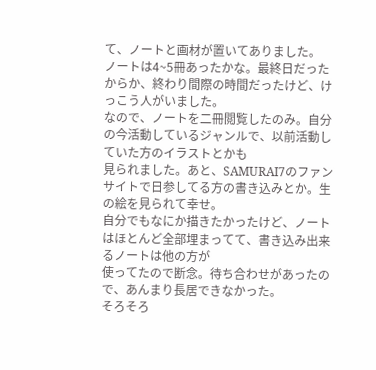て、ノートと画材が置いてありました。
ノートは4~5冊あったかな。最終日だったからか、終わり間際の時間だったけど、けっこう人がいました。
なので、ノートを二冊閲覧したのみ。自分の今活動しているジャンルで、以前活動していた方のイラストとかも
見られました。あと、SAMURAI7のファンサイトで日参してる方の書き込みとか。生の絵を見られて幸せ。
自分でもなにか描きたかったけど、ノートはほとんど全部埋まってて、書き込み出来るノートは他の方が
使ってたので断念。待ち合わせがあったので、あんまり長居できなかった。
そろそろ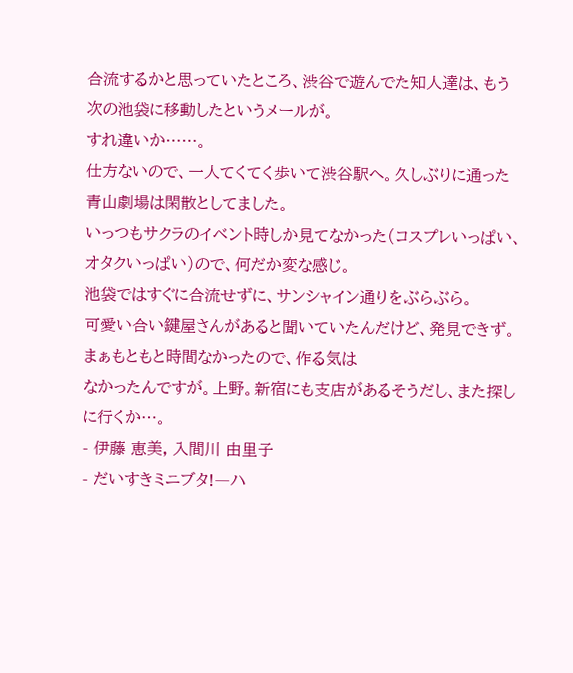合流するかと思っていたところ、渋谷で遊んでた知人達は、もう次の池袋に移動したというメールが。
すれ違いか……。
仕方ないので、一人てくてく歩いて渋谷駅へ。久しぶりに通った青山劇場は閑散としてました。
いっつもサクラのイベント時しか見てなかった(コスプレいっぱい、オタクいっぱい)ので、何だか変な感じ。
池袋ではすぐに合流せずに、サンシャイン通りをぶらぶら。
可愛い合い鍵屋さんがあると聞いていたんだけど、発見できず。まぁもともと時間なかったので、作る気は
なかったんですが。上野。新宿にも支店があるそうだし、また探しに行くか…。
- 伊藤 恵美, 入間川 由里子
- だいすきミニブタ!―ハ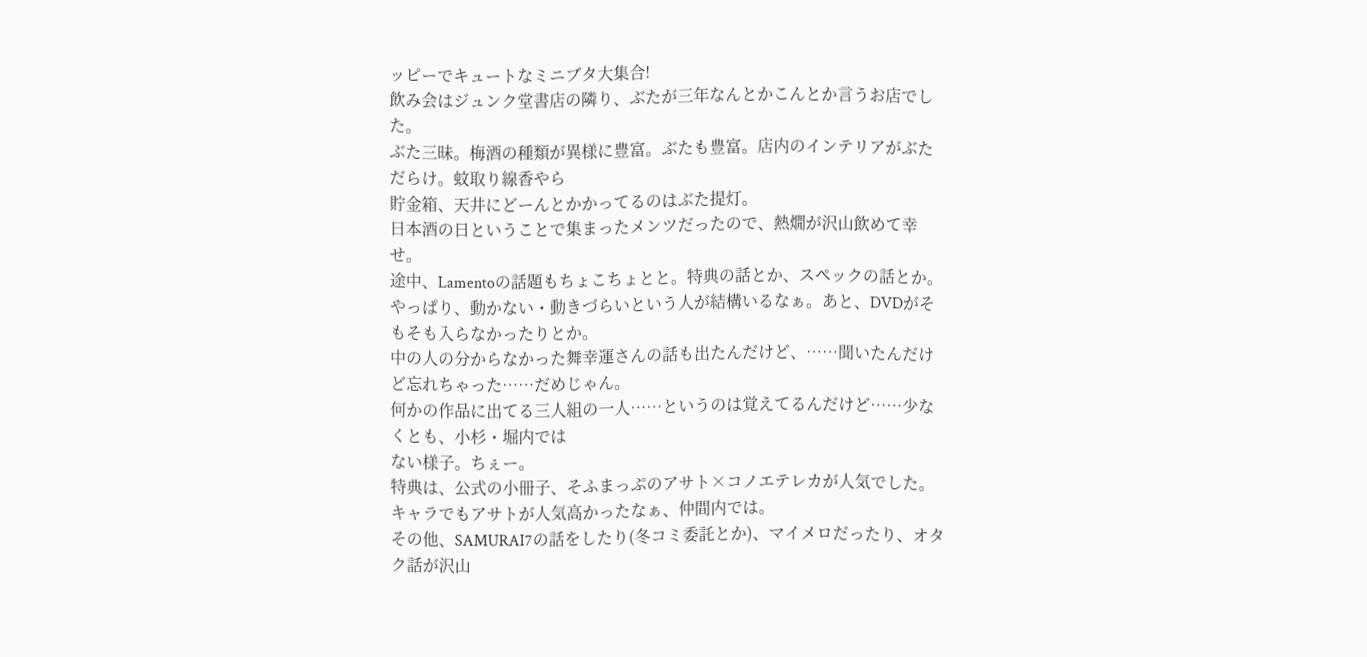ッピーでキュートなミニブタ大集合!
飲み会はジュンク堂書店の隣り、ぶたが三年なんとかこんとか言うお店でした。
ぶた三昧。梅酒の種類が異様に豊富。ぶたも豊富。店内のインテリアがぶただらけ。蚊取り線香やら
貯金箱、天井にどーんとかかってるのはぶた提灯。
日本酒の日ということで集まったメンツだったので、熱燗が沢山飲めて幸せ。
途中、Lamentoの話題もちょこちょとと。特典の話とか、スペックの話とか。
やっぱり、動かない・動きづらいという人が結構いるなぁ。あと、DVDがそもそも入らなかったりとか。
中の人の分からなかった舞幸運さんの話も出たんだけど、……聞いたんだけど忘れちゃった……だめじゃん。
何かの作品に出てる三人組の一人……というのは覚えてるんだけど……少なくとも、小杉・堀内では
ない様子。ちぇー。
特典は、公式の小冊子、そふまっぷのアサト×コノエテレカが人気でした。
キャラでもアサトが人気高かったなぁ、仲間内では。
その他、SAMURAI7の話をしたり(冬コミ委託とか)、マイメロだったり、オタク話が沢山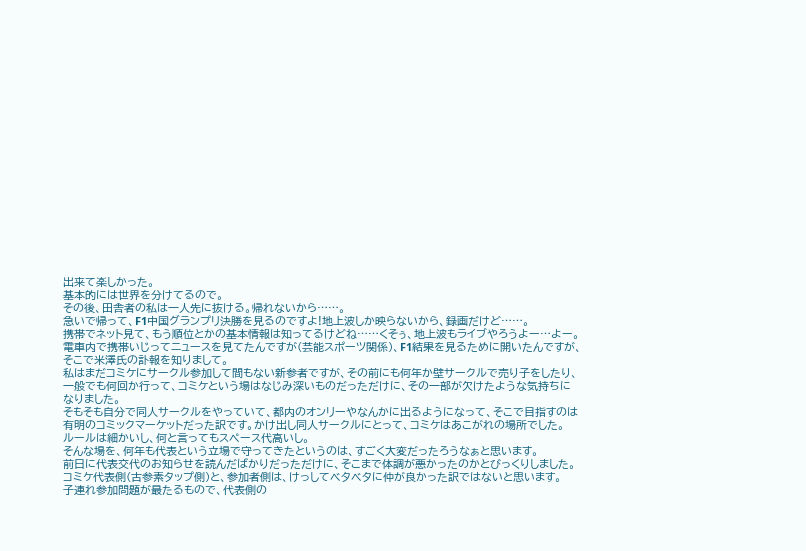出来て楽しかった。
基本的には世界を分けてるので。
その後、田舎者の私は一人先に抜ける。帰れないから……。
急いで帰って、F1中国グランプリ決勝を見るのですよ!地上波しか映らないから、録画だけど……。
携帯でネット見て、もう順位とかの基本情報は知ってるけどね……くそぅ、地上波もライブやろうよー…よー。
電車内で携帯いじってニュースを見てたんですが(芸能スポーツ関係)、F1結果を見るために開いたんですが、
そこで米澤氏の訃報を知りまして。
私はまだコミケにサークル参加して間もない新参者ですが、その前にも何年か壁サークルで売り子をしたり、
一般でも何回か行って、コミケという場はなじみ深いものだっただけに、その一部が欠けたような気持ちに
なりました。
そもそも自分で同人サークルをやっていて、都内のオンリーやなんかに出るようになって、そこで目指すのは
有明のコミックマーケットだった訳です。かけ出し同人サークルにとって、コミケはあこがれの場所でした。
ルールは細かいし、何と言ってもスペース代高いし。
そんな場を、何年も代表という立場で守ってきたというのは、すごく大変だったろうなぁと思います。
前日に代表交代のお知らせを読んだばかりだっただけに、そこまで体調が悪かったのかとびっくりしました。
コミケ代表側(古参素タップ側)と、参加者側は、けっしてベタベタに仲が良かった訳ではないと思います。
子連れ参加問題が最たるもので、代表側の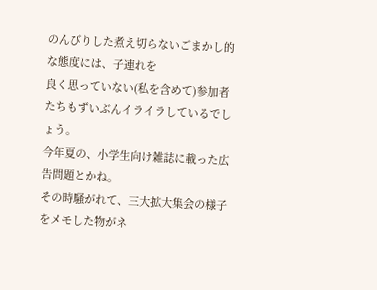のんびりした煮え切らないごまかし的な態度には、子連れを
良く思っていない(私を含めて)参加者たちもずいぶんイライラしているでしょう。
今年夏の、小学生向け雑誌に載った広告問題とかね。
その時騒がれて、三大拡大集会の様子をメモした物がネ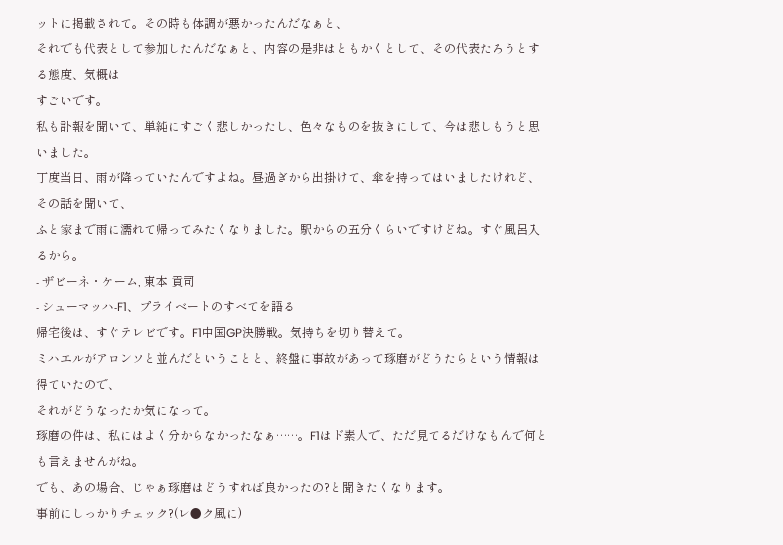ットに掲載されて。その時も体調が悪かったんだなぁと、
それでも代表として参加したんだなぁと、内容の是非はともかくとして、その代表たろうとする態度、気概は
すごいです。
私も訃報を聞いて、単純にすごく悲しかったし、色々なものを抜きにして、今は悲しもうと思いました。
丁度当日、雨が降っていたんですよね。昼過ぎから出掛けて、傘を持ってはいましたけれど、その話を聞いて、
ふと家まで雨に濡れて帰ってみたくなりました。駅からの五分くらいですけどね。すぐ風呂入るから。
- ザビーネ・ケーム, 東本 貢司
- シューマッハ-F1、プライベートのすべてを語る
帰宅後は、すぐテレビです。F1中国GP決勝戦。気持ちを切り替えて。
ミハエルがアロンソと並んだということと、終盤に事故があって琢磨がどうたらという情報は得ていたので、
それがどうなったか気になって。
琢磨の件は、私にはよく分からなかったなぁ……。F1はド素人で、ただ見てるだけなもんで何とも言えませんがね。
でも、あの場合、じゃぁ琢磨はどうすれば良かったの?と聞きたくなります。
事前にしっかりチェック?(レ●ク風に)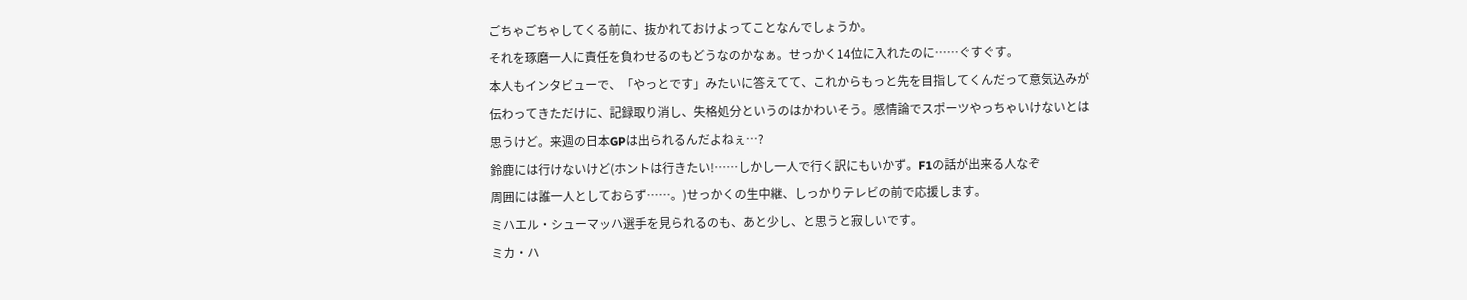ごちゃごちゃしてくる前に、抜かれておけよってことなんでしょうか。
それを琢磨一人に責任を負わせるのもどうなのかなぁ。せっかく14位に入れたのに……ぐすぐす。
本人もインタビューで、「やっとです」みたいに答えてて、これからもっと先を目指してくんだって意気込みが
伝わってきただけに、記録取り消し、失格処分というのはかわいそう。感情論でスポーツやっちゃいけないとは
思うけど。来週の日本GPは出られるんだよねぇ…?
鈴鹿には行けないけど(ホントは行きたい!……しかし一人で行く訳にもいかず。F1の話が出来る人なぞ
周囲には誰一人としておらず……。)せっかくの生中継、しっかりテレビの前で応援します。
ミハエル・シューマッハ選手を見られるのも、あと少し、と思うと寂しいです。
ミカ・ハ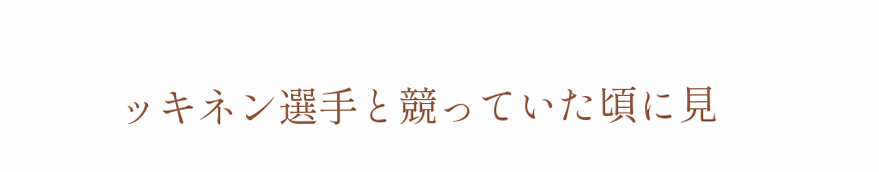ッキネン選手と競っていた頃に見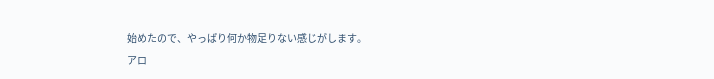始めたので、やっぱり何か物足りない感じがします。
アロ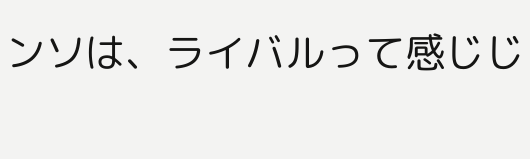ンソは、ライバルって感じじ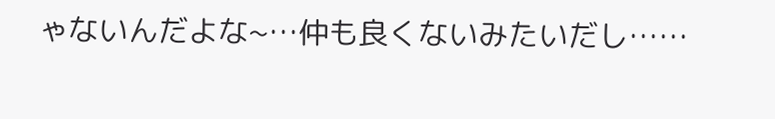ゃないんだよな~…仲も良くないみたいだし……